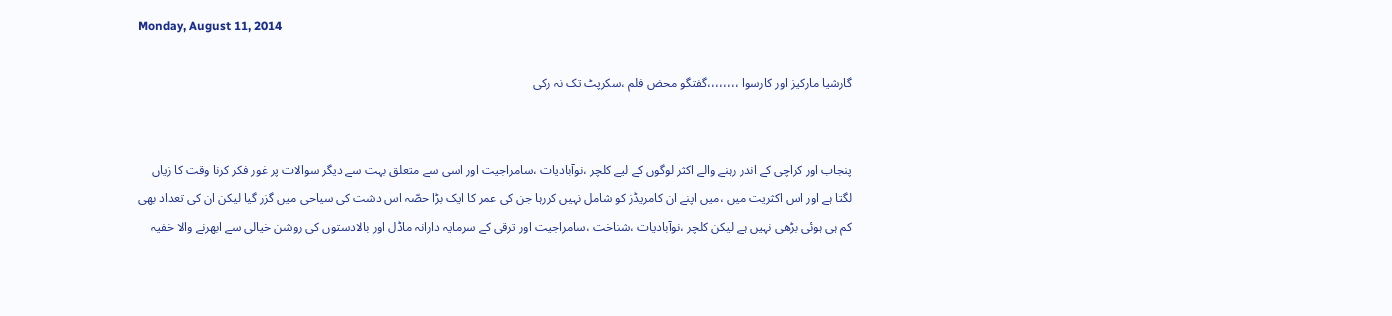Monday, August 11, 2014

گارشیا مارکیز اور کارسوا ،،،،،،،،گفتگو محض فلم ،سکرپٹ تک نہ رکی


پنجاب اور کراچی کے اندر رہنے والے اکثر لوگوں کے لیے کلچر ،نوآبادیات ،سامراجیت اور اسی سے متعلق بہت سے دیگر سوالات پر غور فکر کرنا وقت کا زیاں لگتا ہے اور اس اکثریت میں ،میں اپنے ان کامریڈز کو شامل نہیں کررہا جن کی عمر کا ایک بڑا حصّہ اس دشت کی سیاحی میں گزر گیا لیکن ان کی تعداد بھی کم ہی ہوئی بڑھی نہیں ہے لیکن کلچر ،نوآبادیات ،شناخت ،سامراجیت اور ترقی کے سرمایہ دارانہ ماڈل اور بالادستوں کی روشن خیالی سے ابھرنے والا خفیہ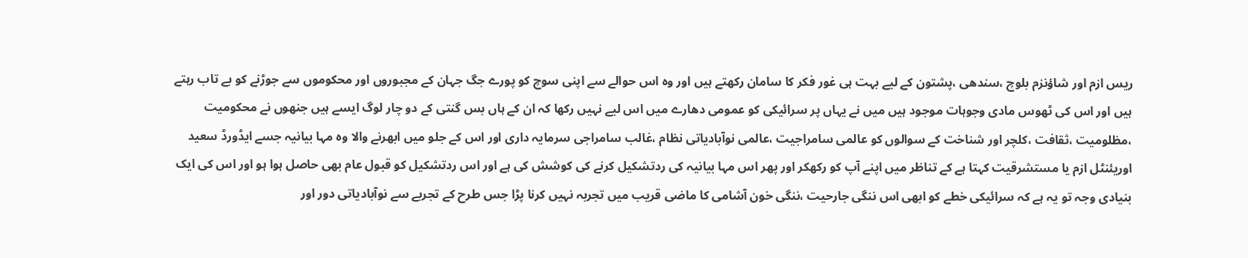ریس ازم اور شاؤنزم بلوچ ،سندھی ،پشتون کے لیے بہت ہی غور فکر کا سامان رکھتے ہیں اور وہ اس حوالے سے اپنی سوچ کو پورے جگ جہان کے مجبوروں اور محکوموں سے جوڑنے کو بے تاب رہتے ہیں اور اس کی ٹھوس مادی وجوہات موجود ہیں میں نے یہاں پر سرائيکی کو عمومی دھارے میں اس لیے نہیں رکھا کہ ان کے ہاں بس گنتی کے دو چار لوگ ایسے ہیں جنھوں نے محکومیت ،مظلومیت ،ثقافت ،کلچر اور شناخت کے سوالوں کو عالمی سامراجیت ،عالمی نوآبادیاتی نظام ،غالب سامراجی سرمایہ داری اور اس کے جلو میں ابھرنے والا وہ مہا بیانیہ جسے ایڈورڈ سعید اوریئنٹل ازم یا مستشرقیت کہتا ہے کے تناظر میں اپنے آپ کو رکھکر اور پھر اس مہا بیانیہ کی ردتشکیل کرنے کی کوشش کی ہے اور اس ردتشکیل کو قبول عام بھی حاصل ہوا ہو اور اس کی ایک بنیادی وجہ تو یہ ہے کہ سرائیکی خطے کو ابھی اس ننگی جارحیت ،ننگی خون آشامی کا ماضی قریب میں تجربہ نہیں کرنا پڑا جس طرح کے تجربے سے نوآبادیاتی دور اور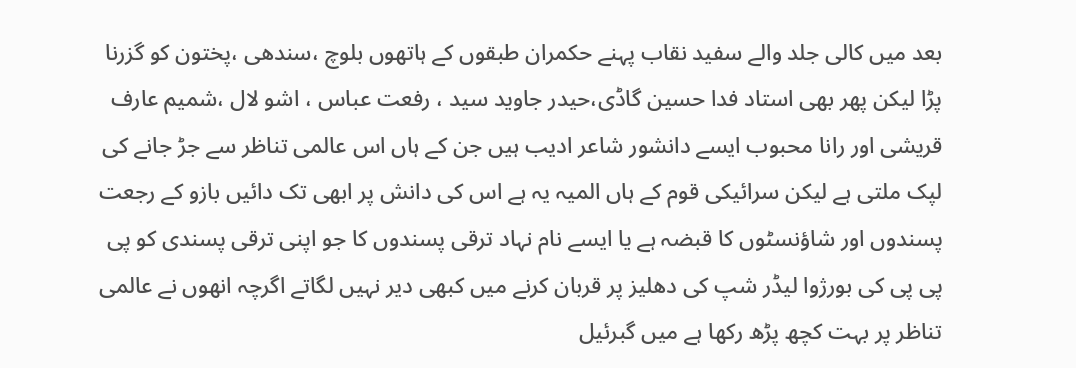بعد میں کالی جلد والے سفید نقاب پہنے حکمران طبقوں کے ہاتھوں بلوچ ،سندھی ،پختون کو گزرنا پڑا لیکن پھر بھی استاد فدا حسین گاڈی،حیدر جاوید سید ، رفعت عباس ، اشو لال ،شمیم عارف قریشی اور رانا محبوب ایسے دانشور شاعر ادیب ہیں جن کے ہاں اس عالمی تناظر سے جڑ جانے کی لپک ملتی ہے لیکن سرائيکی قوم کے ہاں المیہ یہ ہے اس کی دانش پر ابھی تک دائیں بازو کے رجعت پسندوں اور شاؤنسٹوں کا قبضہ ہے یا ایسے نام نہاد ترقی پسندوں کا جو اپنی ترقی پسندی کو پی پی پی کی بورژوا لیڈر شپ کی دھلیز پر قربان کرنے میں کبھی دیر نہیں لگاتے اگرچہ انھوں نے عالمی تناظر پر بہت کچھ پڑھ رکھا ہے میں گبرئیل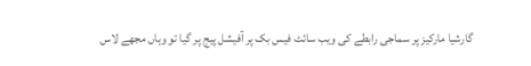گارشیا مارکیز پر سماجی رابطے کی ویب سائٹ فیس بک پر آفیشل پیج پر گیا تو وہاں مجھے لاس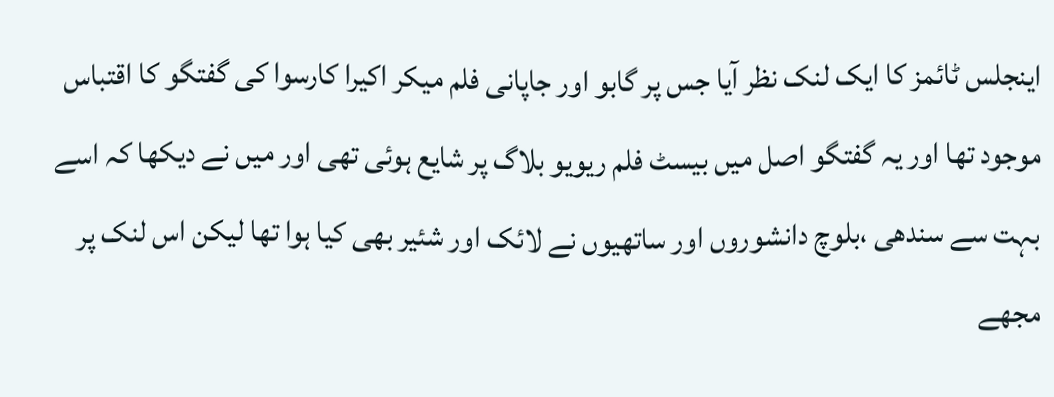اینجلس ٹائمز کا ایک لنک نظر آیا جس پر گابو اور جاپانی فلم میکر اکیرا کارسوا کی گفتگو کا اقتباس موجود تھا اور یہ گفتگو اصل میں بیسٹ فلم ریویو بلاگ پر شایع ہوئی تھی اور میں نے دیکھا کہ اسے بہت سے سندھی ،بلوچ دانشوروں اور ساتھیوں نے لائک اور شئیر بھی کیا ہوا تھا لیکن اس لنک پر مجھے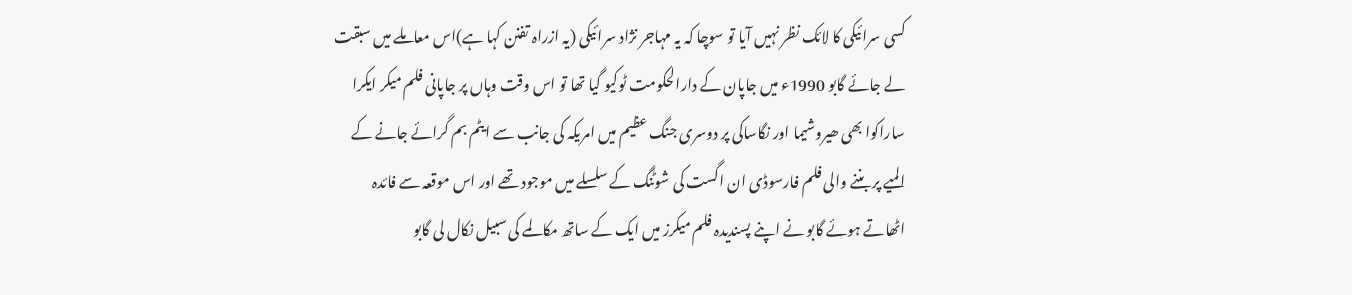کسی سرائیکی کا لائک نظر نہیں آیا تو سوچا کہ یہ مہاجر نژاد سرائیکی (یہ ازراہ تفنن کہا ہے)اس معاملے میں سبقت لے جائے گابو 1990ء میں جاپان کے دارالحکومت ٹوکیو گیا تھا تو اس وقت وہاں پر جاپانی فلم میکر ایکرا ساراکوا بھی ھیروشیما اور نگاساکی پر دوسری جنگ عظیم میں امریکہ کی جانب سے ایٹم بم گرائے جانے کے المیے پر بننے والی فلم فارسوڈی ان اگست کی شوٹنگ کے سلسلے میں موجود تھے اور اس موقعہ سے فائدہ اٹھاتے ہوئے گابو نے اپنے پسندیدہ فلم میکرز میں ایک کے ساتھ مکالمے کی سبیل نکال لی گابو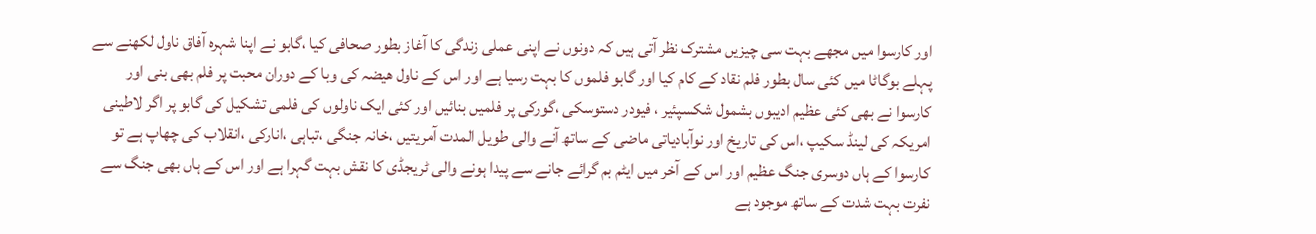اور کارسوا میں مجھے بہت سی چیزیں مشترک نظر آتی ہیں کہ دونوں نے اپنی عملی زندگی کا آغاز بطور صحافی کیا ،گابو نے اپنا شہرہ آفاق ناول لکھنے سے پہلے بوگاٹا میں کئی سال بطور فلم نقاد کے کام کیا اور گابو فلموں کا بہت رسیا ہے اور اس کے ناول ھیضہ کی وبا کے دوران محبت پر فلم بھی بنی اور کارسوا نے بھی کئی عظیم ادیبوں بشمول شکسپئیر ، فیودر دستوسکی ،گورکی پر فلمیں بنائیں اور کئی ایک ناولوں کی فلمی تشکیل کی گابو پر اگر لاطینی امریکہ کی لینڈ سکیپ ،اس کی تاریخ اور نوآبادیاتی ماضی کے ساتھ آنے والی طویل المدت آمریتیں ،خانہ جنگی ،تباہی ،انارکی ،انقلاب کی چھاپ ہے تو کارسوا کے ہاں دوسری جنگ عظیم اور اس کے آخر میں ایٹم بم گرائے جانے سے پیدا ہونے والی ٹریجڈی کا نقش بہت گہرا ہے اور اس کے ہاں بھی جنگ سے نفرت بہت شدت کے ساتھ موجود ہے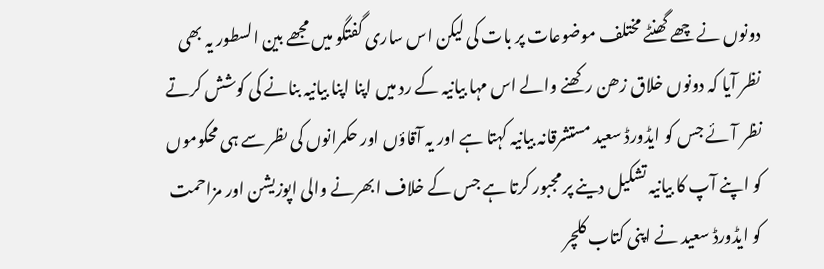دونوں نے چھے گھنٹے مختلف موضوعات پر بات کی لیکن اس ساری گفتگو میں مجھے بین السطور یہ بھی نظر آیا کہ دونوں خلاق زھن رکھنے والے اس مہا بیانیہ کے رد میں اپنا اپنا بیانیہ بنانے کی کوشش کرتے نظر آئے جس کو ایڈورڈ سعید مستشرقانہ بیانیہ کہتا ہے اور یہ آقاؤں اور حکمرانوں کی ںظر سے ہی محکوموں کو اپنے آپ کا بیانیہ تشکیل دینے پر مجبور کرتا ہے جس کے خلاف ابھرنے والی اپوزیشن اور مزاحمت کو ایڈورڈ سعید نے اپنی کتاب کلچر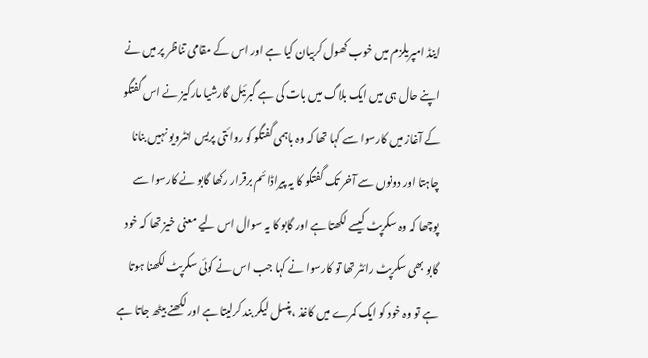اینڈ امپریلزم میں خوب کھول کربیان کیا ہے اور اس کے مقامی تناظر پر میں نے اپنے حال ہی میں ایک بلاگ ميں بات کی ہے گبرئیل گارشیا مارکیز نے اس گفتگو کے آغاز میں کارسوا سے کہا تھا کہ وہ باہمی گفتگو کو روائتی پریس انٹرویو نہیں بنانا چاہتا اور دونوں سے آخر تک گفتگو کا یہ پیراڈائم برقرار رکھا گابو نے کارسوا سے پوچھا کہ وہ سکرپٹ کیسے لکھتا ہے اور گابو کا یہ سوال اس لیے معنی خیز تھا کہ خود گابو بھی سکرپٹ رائٹر تھا تو کارسوا نے کہا جب اس نے کوئی سکرپٹ لکھنا ہوتا ہے تو وہ خود کو ایک کمرے میں کاغذ ،پنسل لیکر بند کرلیتا ہے اور لکھنے بیٹھ جاتا ہے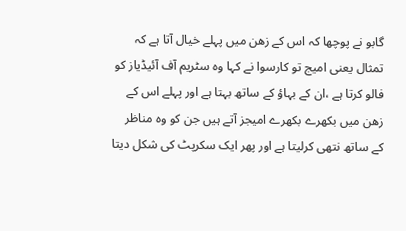گابو نے پوچھا کہ اس کے زھن میں پہلے خیال آتا ہے کہ تمثال یعنی امیج تو کارسوا نے کہا وہ سٹریم آف آئیڈیاز کو فالو کرتا ہے ،ان کے بہاؤ کے ساتھ بہتا ہے اور پہلے اس کے زھن میں بکھرے بکھرے امیجز آتے ہیں جن کو وہ مناظر کے ساتھ نتھی کرلیتا ہے اور پھر ایک سکرپٹ کی شکل دیتا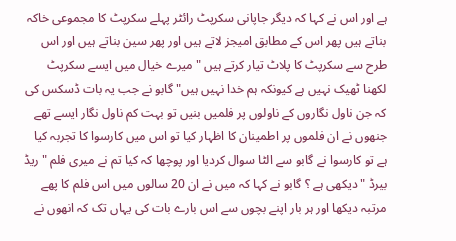ہے اور اس نے کہا کہ دیگر جاپانی سکرپٹ رائٹر پہلے سکرپٹ کا مجموعی خاکہ بناتے ہیں پھر اس کے مطابق امیجز لاتے ہیں اور پھر سین بناتے ہیں اور اس طرح سے سکرپٹ کا پلاٹ تیار کرتے ہیں "میرے خیال میں ایسے سکرپٹ لکھنا ٹھیک نہیں ہے کیونکہ ہم خدا نہیں ہیں" گابو نے جب یہ بات ڈسکس کی کہ جن ناول نگاروں کے ناولوں پر فلمیں بنیں تو بہت کم ناول نگار ایسے تھے جنھوں نے ان فلموں پر اطمینان کا اظہار کیا تو اس میں کارسوا کا تجربہ کیا ہے تو کارسوا نے گابو سے الٹا سوال کردیا اور پوچھا کہ کیا تم نے میری فلم "ریڈ بیرڈ "دیکھی ہے ؟ گابو نے کہا کہ میں نے ان 20 سالوں میں اس فلم کا پھے مرتبہ دیکھا اور ہر بار اپنے بچوں سے اس بارے بات کی یہاں تک کہ انھوں نے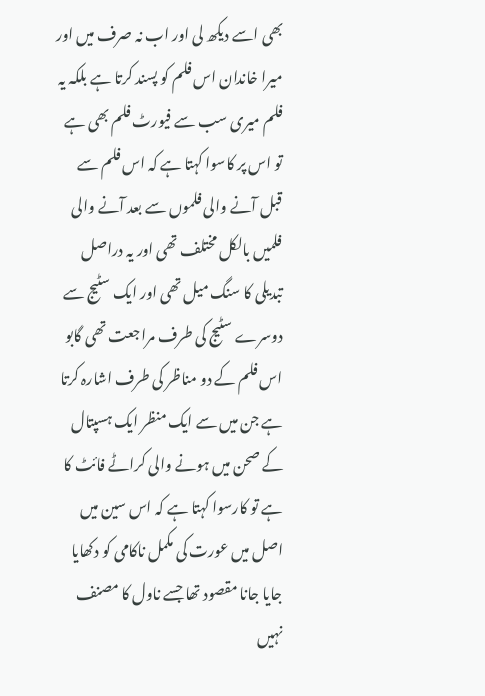بھی اسے دیکھ لی اور اب نہ صرف میں اور میرا خاندان اس فلم کو پسند کرتا ہے بلکہ یہ فلم میری سب سے فیورٹ فلم بھی ہے تو اس پر کاسوا کہتا ہے کہ اس فلم سے قبل آنے والی فلموں سے بعد آنے والی فلمیں بالکل مختلف تھی اور یہ دراصل تبدیلی کا سنگ میل تھی اور ایک سٹیج سے دوسرے سٹیج کی طرف مراجعت تھی گابو اس فلم کے دو مناظر کی طرف اشارہ کرتا ہے جن میں سے ایک منظر ایک ہسپتال کے صحن میں ہونے والی کراٹے فائٹ کا ہے تو کارسوا کہتا ہے کہ اس سین میں اصل میں عورت کی مکمل ناکامی کو دکھایا جایا جانا مقصود تھا جسے ناول کا مصنف نہیں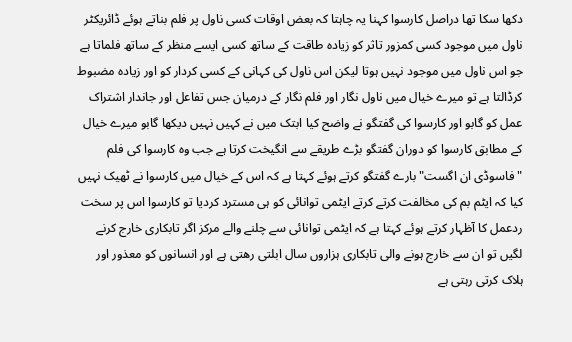دکھا سکا تھا دراصل کارسوا کہنا یہ چاہتا کہ بعض اوقات کسی ناول پر فلم بناتے ہوئے ڈائریکٹر ناول میں موجود کسی کمزور تاثر کو زیادہ طاقت کے ساتھ کسی ایسے منظر کے ساتھ فلماتا ہے جو اس ناول میں موجود نہیں ہوتا لیکن اس ناول کی کہانی کے کسی کردار کو اور زیادہ مضبوط کرڈالتا ہے تو میرے خیال میں ناول نگار اور فلم نگار کے درمیان جس تفاعل اور جاندار اشتراک عمل کو گابو اور کارسوا کی گفتگو نے واضح کیا ابتک میں نے کہیں نہیں دیکھا گابو میرے خیال کے مطابق کارسوا کو دوران گفتگو بڑے طریقے سے انگیخت کرتا ہے جب وہ کارسوا کی فلم "فاسوڈی ان اگست" بارے گفتگو کرتے ہوئے کہتا ہے کہ اس کے خیال میں کارسوا نے ٹھیک نہیں کیا کہ ایٹم بم کی مخالفت کرتے کرتے ایٹمی توانائی کو ہی مسترد کردیا تو کارسوا اس پر سخت ردعمل کا آظہار کرتے ہوئے کہتا ہے کہ ایٹمی توانائی سے چلنے والے مرکز اگر تابکاری خارج کرنے لگیں تو ان سے خارج ہونے والی تابکاری ہزاروں سال ابلتی رھتی ہے اور انسانوں کو معذور اور ہلاک کرتی رہتی ہے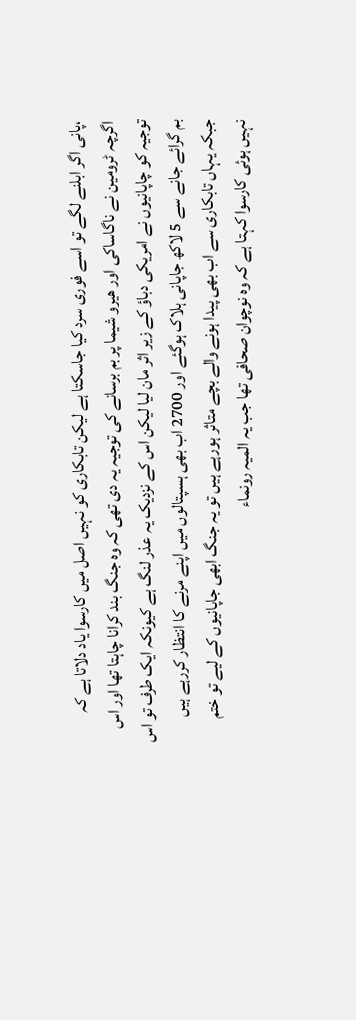،پانی اگر ابلنے لگے تو اسے فوری سرد کیا جاسکتا ہے لیکن تابکاری کو نہیں اصل میں کارسوا یاد دلاتا ہے کہ اگرچہ ٹرومین نے ناگاساکی اور ھیرو شیما پر بم برسانے کی توجیہ یہ دی تھی کہ وہ جنگ بند کرانا چاہتا تھا اور اس توجیہ کو چاپانیوں نے امریکی دباؤ کے زیر اثر مان لیا لیکن اس کے نزدیک یہ عذر لنگ ہے کیونکہ ایک طرف تو اس بم گرائے جانے سے 5 لاکھ جاپانی ہلاک ہوگئے اور 2700 اب بھی ہسپتالوں میں اپنے مرنے کا انتظار کررہے ہیں جبکہ یہاں تابکاری سے اب بھی پیدا ہونے والے بچے متاثر ہورہے ہیں تو یہ جنگ ابھی جاپانیوں کے لیے تو ختم نہیں ہوئی کارسوا کہتا ہے کہ وہ نوچوان صحافی تھا جب یہ المیہ رونماء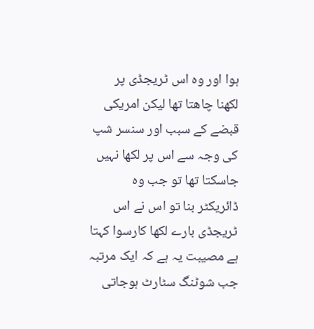ہوا اور وہ اس ٹریجڈی پر لکھنا چاھتا تھا لیکن امریکی قبضے کے سبب اور سنسر شپ کی وجہ سے اس پر لکھا نہیں جاسکتا تھا تو جب وہ ڈائریکٹر بنا تو اس نے اس ٹریجڈی بارے لکھا کارسوا کہتا ہے مصیبت یہ ہے کہ ایک مرتبہ جب شوٹنگ سٹارٹ ہوجاتی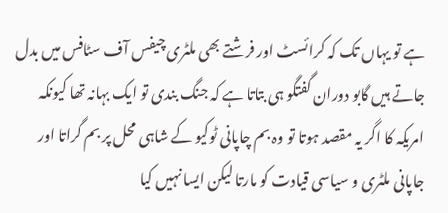ہے تو یہاں تک کہ کرائسٹ اور فرشتے بھی ملٹری چیفس آف سٹافس میں بدل جاتے ہیں گابو دوران گفتگو ہی بتاتا ہے کہ جنگ بندی تو ایک بہانہ تھا کیونکہ امریکہ کا اگر یہ مقصد ہوتا تو وہ بم چاپانی ٹوکیو کے شاہی محل پر بم گراتا اور جاپانی ملٹری و سیاسی قیادت کو مارتا لیکن ایسا نہیں کیا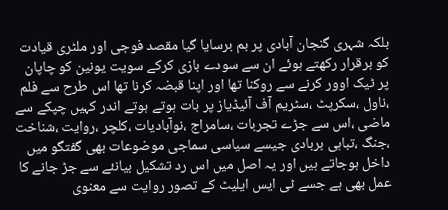بلکہ شہری گنجان آبادی پر بم برسایا گیا مقصد فوجی اور ملٹری قیادت کو برقرار رکھتے ہوئے ان سے سودے بازی کرکے سویت یونین کو چاپان پر ٹیک اوور کرنے سے روکنا تھا اور اپنا قبضہ کرنا تھا اس طرح سے فلم ،ناول ،سکرپٹ ،سٹریم آف آئیڈیاز پر بات ہوتے ہوتے اندر کہیں چپکے سے ماضی ،اس سے جڑے تجربات ،سامراج ،نوآبادیات ،کلچر ،روایت ،شناخت ،جنگ ،تباہی بربادی جیسے سیاسی سماجی موضوعات بھی گفتگو میں داخل ہوجاتے ہیں اور یہ اصل میں اس رد تشکیل بیانئے سے جڑ جانے کا عمل بھی ہے جسے ٹی ایس ایلیٹ کے تصور روایت سے معنوی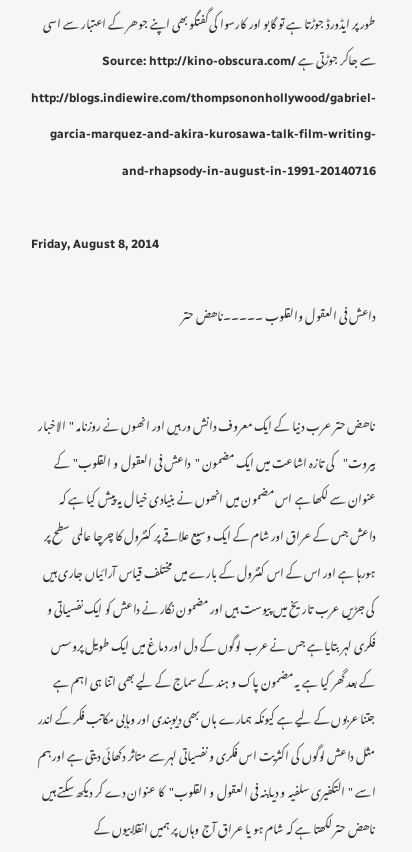طور پر ایڈورڈ جوڑتا ہے تو گابو اور کارسوا کی گفتگو بھی اپنے جوھر کے اعتبار سے اسی سے جاکر جوڑتی ہے Source: http://kino-obscura.com/ http://blogs.indiewire.com/thompsononhollywood/gabriel-garcia-marquez-and-akira-kurosawa-talk-film-writing-and-rhapsody-in-august-in-1991-20140716

Friday, August 8, 2014

داعش فی العقول والقلوب ۔۔۔۔۔ناھض حتر


ناھض حتر عرب دنیا کے ایک معروف دانش ور ہیں اور انھوں نے روزنامہ "الاخبار بیروت"کی تازہ اشاعت میں ایک مضمون "داعش فی العقول و القلوب"کے عنوان سے لکھا ہے اس مضمون میں انھوں نے بنیادی خیال یہ پیش کیا ہے کہ داعش جس کے عراق اور شام کے ایک وسیع علاقے پر کنٹرول کا چرچا عالمی سطح پر ہورہا ہے اور اس کے اس کنٹرول کے بارے میں مختلف قیاس آرائیاں جاری ہیں کی جڑیں عرب تاریخ میں پیوست ہیں اور مضمون نگار نے داعش کو ایک نفسیاتی و فکری لہر بتایا ہے جس نے عرب لوگوں کے دل اور دماغ میں ایک طویل پروسس کے بعد گھر کیا ہے یہ مضمون پاک و ہند کے سماج کے لیے بھی اتنا ہی اہم ہے جتنا عربوں کے لیے ہے کیونکہ ہمارے ہاں بھی دیوبندی اور وہابی مکاتب فکر کے اندر مثل داعش لوگوں کی اکثریت اس فکری و نفسیاتی لہر سے متاثر دکھائی دیتی ہے اور ہم اسے "التکفیری سلفیہ و دیابنہ فی العقول و القلوب"کا عنوان دے کر دیکھ سکتے ہیں ناھض حتر لکھتا ہے کہ شام ہو یا عراق آج وہاں پر ہمیں انقلابیوں کے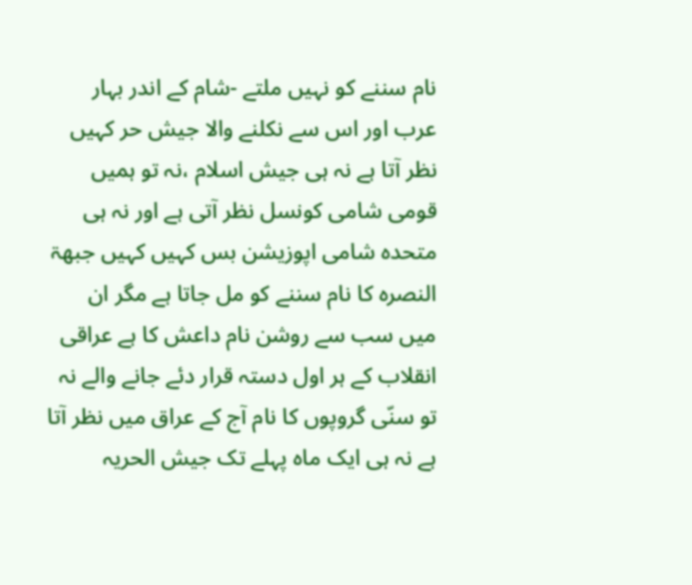نام سننے کو نہیں ملتے -شام کے اندر بہار عرب اور اس سے نکلنے والا جیش حر کہیں نظر آتا ہے نہ ہی جیش اسلام ،نہ تو ہمیں قومی شامی کونسل نظر آتی ہے اور نہ ہی متحدہ شامی اپوزیشن بس کہیں کہیں جبھۃ النصرہ کا نام سننے کو مل جاتا ہے مگر ان میں سب سے روشن نام داعش کا ہے عراقی انقلاب کے ہر اول دستہ قرار دئے جانے والے نہ تو سنّی گروپوں کا نام آج کے عراق میں نظر آتا ہے نہ ہی ایک ماہ پہلے تک جیش الحریہ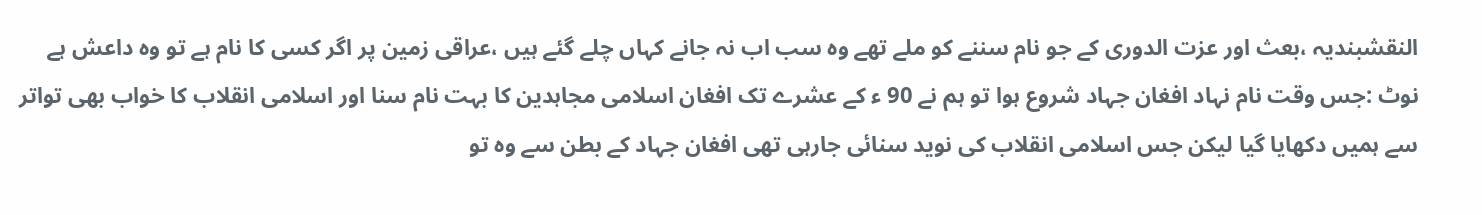النقشبندیہ ،بعث اور عزت الدوری کے جو نام سننے کو ملے تھے وہ سب اب نہ جانے کہاں چلے گئے ہیں ،عراقی زمین پر اگر کسی کا نام ہے تو وہ داعش ہے نوٹ :جس وقت نام نہاد افغان جہاد شروع ہوا تو ہم نے 90 ء کے عشرے تک افغان اسلامی مجاہدین کا بہت نام سنا اور اسلامی انقلاب کا خواب بھی تواتر سے ہمیں دکھایا گیا لیکن جس اسلامی انقلاب کی نوید سنائی جارہی تھی افغان جہاد کے بطن سے وہ تو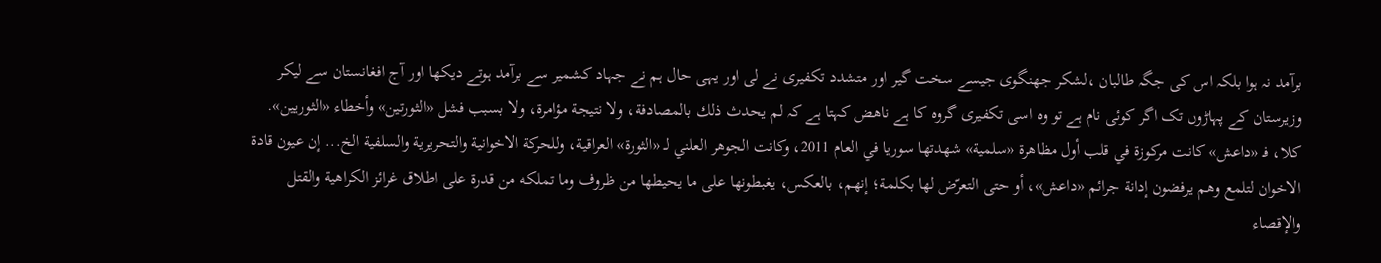برآمد نہ ہوا بلکہ اس کی جگہ طالبان ،لشکر جھنگوی جیسے سخت گیر اور متشدد تکفیری نے لی اور یہی حال ہم نے جہاد کشمیر سے برآمد ہوتے دیکھا اور آج افغانستان سے لیکر وزیرستان کے پہاڑوں تک اگر کوئی نام ہے تو وہ اسی تکفیری گروہ کا ہے ناھض کہتا ہے کہ لم يحدث ذلك بالمصادفة، ولا نتيجة مؤامرة، ولا بسبب فشل «الثورتين» وأخطاء «الثوريين». كلا، فـ «داعش» كانت مركوزة في قلب أول مظاهرة «سلمية» شهدتها سوريا في العام 2011، وكانت الجوهر العلني لـ «الثورة» العراقية، وللحركة الاخوانية والتحريرية والسلفية الخ... إن عيون قادة الاخوان لتلمع وهم يرفضون إدانة جرائم «داعش»، أو حتى التعرّض لها بكلمة؛ إنهم، بالعكس، يغبطونها على ما يحيطها من ظروف وما تملكه من قدرة على اطلاق غرائز الكراهية والقتل والإقصاء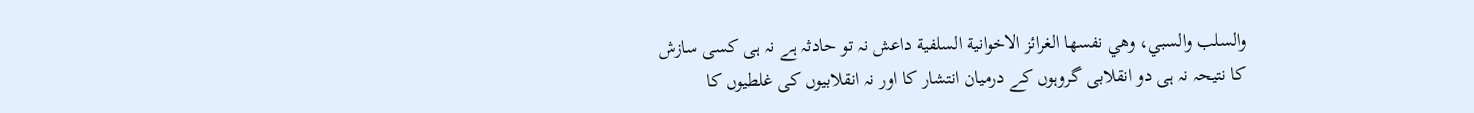والسلب والسبي، وهي نفسها الغرائز الاخوانية السلفية داعش نہ تو حادثہ ہے نہ ہی کسی سازش کا نتیحہ نہ ہی دو انقلابی گروہوں کے درمیان انتشار کا اور نہ انقلابیوں کی غلطیوں کا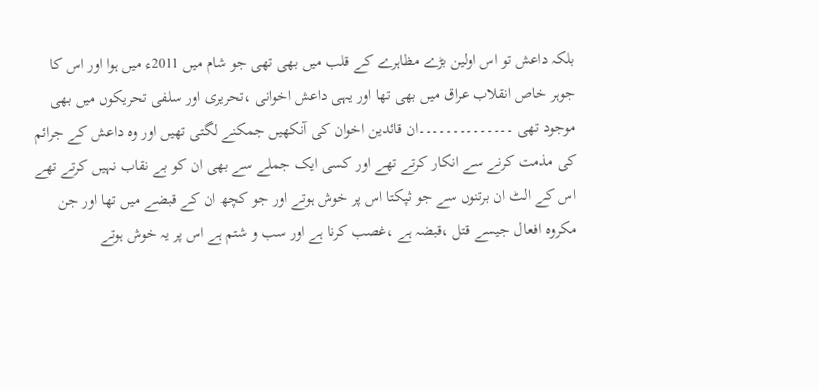بلکہ داعش تو اس اولین بڑے مظاہرے کے قلب میں بھی تھی جو شام میں 2011ء میں ہوا اور اس کا جوہر خاص انقلاب عراق میں بھی تھا اور یہی داعش اخوانی ،تحریری اور سلفی تحریکوں میں بھی موجود تھی ۔۔۔۔۔۔۔۔۔۔۔۔۔۔ان قائدین اخوان کی آنکھیں جمکنے لگتی تھیں اور وہ داعش کے جرائم کی مذمت کرنے سے انکار کرتے تھے اور کسی ایک جملے سے بھی ان کو بے نقاب نہیں کرتے تھے اس کے الٹ ان برتنوں سے جو ثپکتا اس پر خوش ہوتے اور جو کچھ ان کے قبضے میں تھا اور جن مکروہ افعال جیسے قتل ،قبضہ ہے ،غصب کرنا ہے اور سب و شتم ہے اس پر یہ خوش ہوتے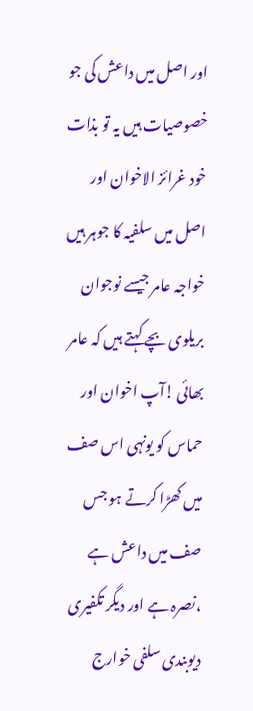اور اصل میں داعش کی جو خصوصیات ہیں یہ تو بذات خود غرائز الاخوان اور اصل میں سلفیہ کا جوہر ہیں خواجہ عامر جیسے نوجوان بریلوی بچے کہتے ہیں کہ عامر بھائی !آپ اخوان اور حماس کو یونہی اس صف میں کھڑا کرتے ہو جس صف میں داعش ہے ،نصرہ ہے اور دیگر تکفیری دیوبندی سلفی خوارج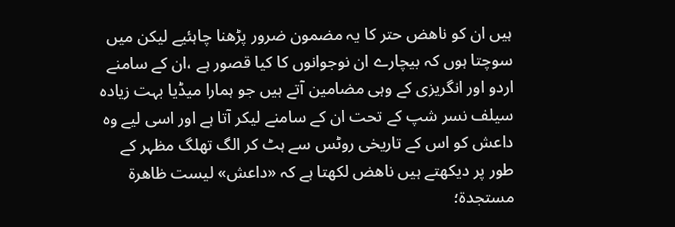ہیں ان کو ناھض حتر کا یہ مضمون ضرور پڑھنا چاہئیے لیکن میں سوچتا ہوں کہ بیچارے ان نوجوانوں کا کیا قصور ہے ،ان کے سامنے اردو اور انگریزی کے وہی مضامین آتے ہیں جو ہمارا میڈیا بہت زیادہ سیلف نسر شپ کے تحت ان کے سامنے لیکر آتا ہے اور اسی لیے وہ داعش کو اس کے تاریخی روٹس سے ہٹ کر الگ تھلگ مظہر کے طور پر دیکھتے ہیں ناھض لکھتا ہے کہ «داعش» ليست ظاهرة مستجدة؛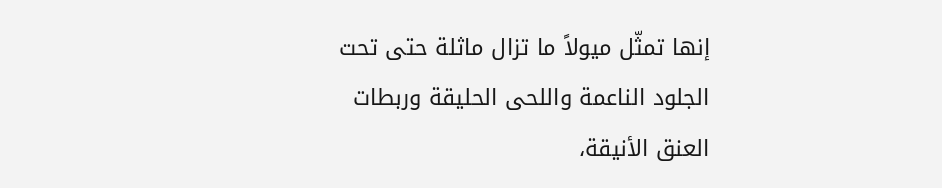إنها تمثّل ميولاً ما تزال ماثلة حتى تحت الجلود الناعمة واللحى الحليقة وربطات العنق الأنيقة،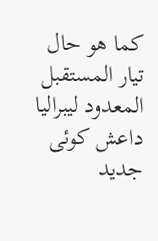كما هو حال تيار المستقبل المعدود ليبراليا داعش کوئی جدید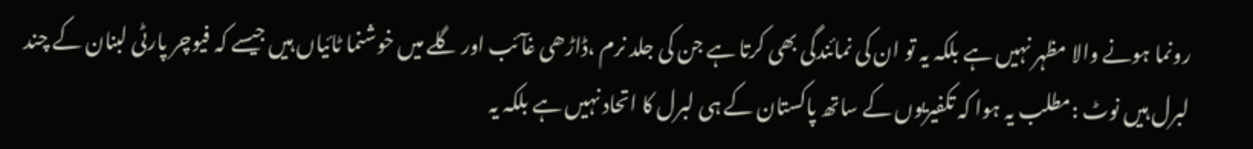رونما ہونے والا مظہر نہیں ہے بلکہ یہ تو ان کی نمائندگی بھی کرتا ہے جن کی جلد نرم ،ڈاڑھی غآئب اور گلے میں خوشنما ٹائیاں ہیں جیسے کہ فیوچر پارٹی لبنان کے چند لبرل ہیں نوٹ :مطلب یہ ہوا کہ تکفیریوں کے ساتھ پاکستان کے ہی لبرل کا اتحاد نہیں ہے بلکہ یہ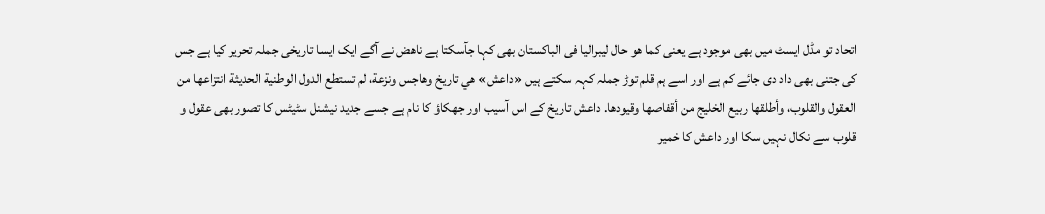اتحاد تو مڈل ایسٹ میں بھی موجود ہے یعنی کما ھو حال لیبرالیا فی الباکستان بھی کہا جآسکتا ہے ناھض نے آگے ایک ایسا تاریخی جملہ تحریر کیا ہے جس کی جتنی بھی داد دی جائے کم ہے اور اسے ہم قلم توڑ جملہ کہہ سکتے ہیں «داعش» هي تاريخ وهاجس ونزعة، لم تستطع الدول الوطنية الحديثة انتزاعها من العقول والقلوب، وأطلقها ربيع الخليج من أقفاصها وقيودها. داعش تاریخ کے اس آسیب اور جھکاؤ کا نام ہے جسے جدید نیشنل سٹیٹس کا تصور بھی عقول و قلوب سے نکال نہیں سکا اور داعش کا خمیر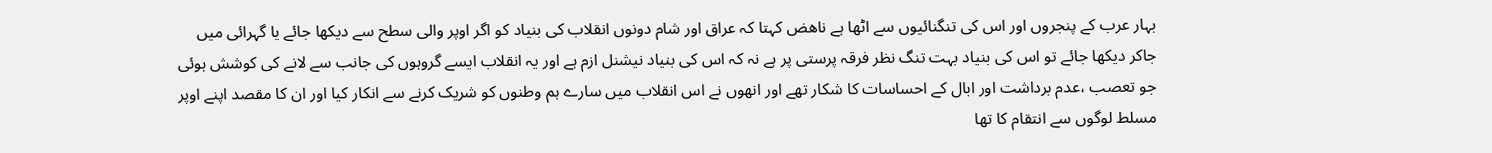بہار عرب کے پنجروں اور اس کی تنگنائیوں سے اٹھا ہے ناھض کہتا کہ عراق اور شام دونوں انقلاب کی بنیاد کو اگر اوپر والی سطح سے دیکھا جائے یا گہرائی میں جاکر دیکھا جائے تو اس کی بنیاد بہت تنگ نظر فرقہ پرستی پر ہے نہ کہ اس کی بنیاد نیشنل ازم ہے اور یہ انقلاب ایسے گروہوں کی جانب سے لانے کی کوشش ہوئی جو تعصب ،عدم برداشت اور ابال کے احساسات کا شکار تھے اور انھوں نے اس انقلاب میں سارے ہم وطنوں کو شریک کرنے سے انکار کیا اور ان کا مقصد اپنے اوپر مسلط لوگوں سے انتقام کا تھا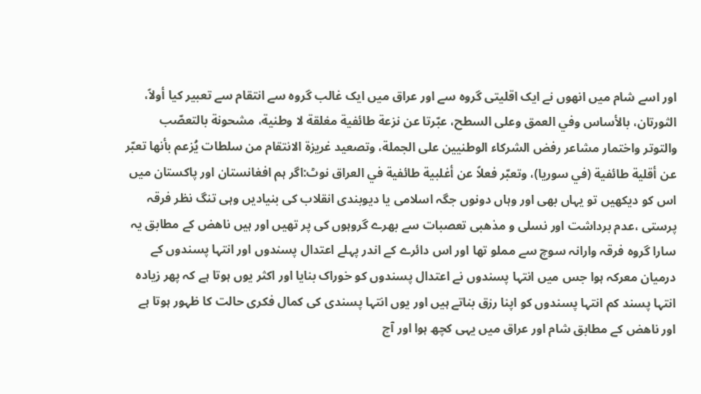اور اسے شام میں انھوں نے ایک اقلیتی گروہ سے اور عراق میں ایک غالب گروہ سے انتقام سے تعبیر کیا أولاً، الثورتان، بالأساس وفي العمق وعلى السطح، عبّرتا عن نزعة طائفية مغلقة لا وطنية، مشحونة بالتعصّب والتوتر واختمار مشاعر رفض الشركاء الوطنيين على الجملة، وتصعيد غريزة الانتقام من سلطات يُزعم بأنها تعبّر عن أقلية طائفية (في سوريا)، وتعبّر فعلاً عن أغلبية طائفية في العراق نوٹ:اگر ہم افغانستان اور پاکستان میں اس کو دیکھیں تو یہاں بھی اور وہاں دونوں جگہ اسلامی یا دیوبندی انقلاب کی بنیادیں وہی تنگ نظر فرقہ پرستی ،عدم برداشت اور نسلی و مذھبی تعصبات سے بھرے گروہوں کی پر تھیں اور ہیں ناھض کے مطابق یہ سارا گروہ فرقہ وارانہ سوچ سے مملو تھا اور اس دائرے کے اندر پہلے اعتدال پسندوں اور انتہا پسندوں کے درمیان معرکہ ہوا جس میں انتہا پسندوں نے اعتدال پسندوں کو خوراک بنایا اور اکثر یوں ہوتا ہے کہ پھر زیادہ انتہا پسند کم انتہا پسندوں کو اپنا رزق بناتے ہیں اور یوں انتہا پسندی کی کمال فکری حالت کا ظہور ہوتا ہے اور ناھض کے مطابق شام اور عراق میں یہی کچھ ہوا اور آج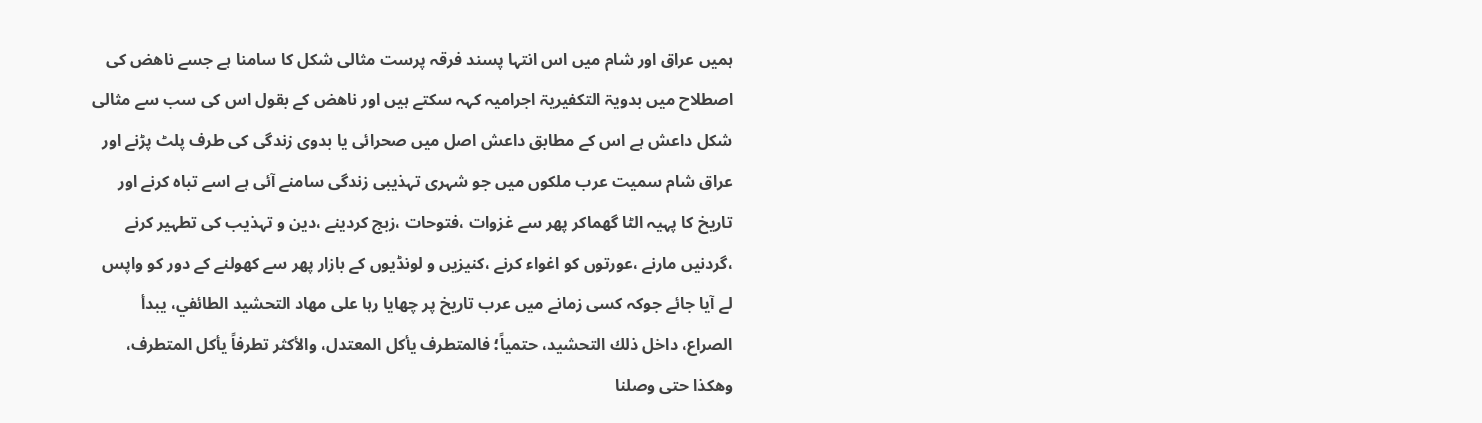ہمیں عراق اور شام میں اس انتہا پسند فرقہ پرست مثالی شکل کا سامنا ہے جسے ناھض کی اصطلاح میں بدویۃ التکفیریۃ اجرامیہ کہہ سکتے ہیں اور ناھض کے بقول اس کی سب سے مثالی شکل داعش ہے اس کے مطابق داعش اصل میں صحرائی یا بدوی زندگی کی طرف پلٹ پڑنے اور عراق شام سمیت عرب ملکوں میں جو شہری تہذیبی زندگی سامنے آئی ہے اسے تباہ کرنے اور تاریخ کا پہیہ الٹا گھماکر پھر سے غزوات ،فتوحات ،زبج کردینے ،دین و تہذیب کی تطہیر کرنے ،گردنیں مارنے ،عورتوں کو اغواء کرنے ،کنیزیں و لونڈیوں کے بازار پھر سے کھولنے کے دور کو واپس لے آیا جائے جوکہ کسی زمانے میں عرب تاریخ پر چھایا رہا على مهاد التحشيد الطائفي، يبدأ الصراع، داخل ذلك التحشيد، حتمياً؛ فالمتطرف يأكل المعتدل، والأكثر تطرفاً يأكل المتطرف، وهكذا حتى وصلنا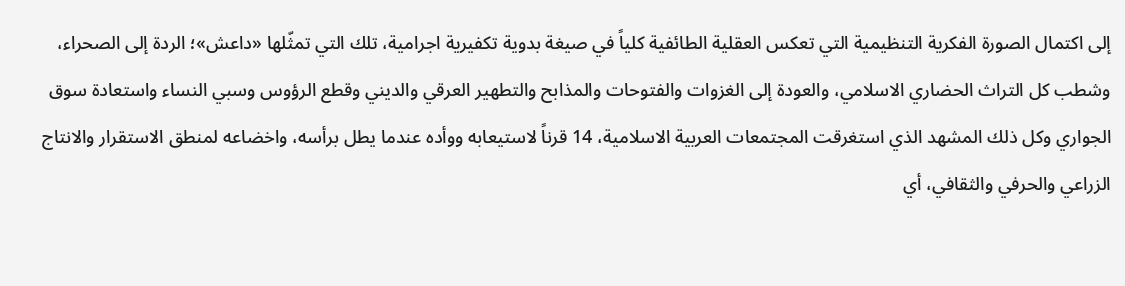إلى اكتمال الصورة الفكرية التنظيمية التي تعكس العقلية الطائفية كلياً في صيغة بدوية تكفيرية اجرامية، تلك التي تمثّلها «داعش»؛ الردة إلى الصحراء، وشطب كل التراث الحضاري الاسلامي، والعودة إلى الغزوات والفتوحات والمذابح والتطهير العرقي والديني وقطع الرؤوس وسبي النساء واستعادة سوق الجواري وكل ذلك المشهد الذي استغرقت المجتمعات العربية الاسلامية، 14 قرناً لاستيعابه ووأده عندما يطل برأسه، واخضاعه لمنطق الاستقرار والانتاج الزراعي والحرفي والثقافي، أي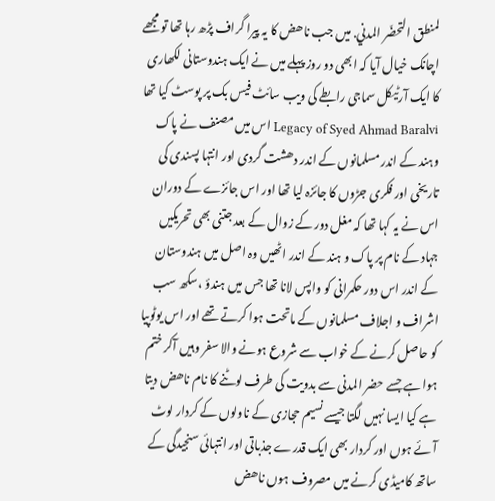لمنطق التحضّر المدني. میں جب ناھض کا یہ پیرا گراف پڑھ رہا تھا تو مجھے اچانک خیال آیا کہ ابھی دو روز پہلے میں نے ایک ہندوستانی لکھاری کا ایک آرٹیکل سماجی رابطے کی ویب سائٹ فیس بک پر پوسٹ کیا تھا Legacy of Syed Ahmad Baralvi اس میں مصنف نے پاک وہند کے اندر مسلمانوں کے اندر دھشت گردی اور انتہا پسندی کی تاریخی اور فکری جڑوں کا جائزہ لیا تھا اور اس جائزے کے دوران اس نے یہ کہا تھا کہ مغل دور کے زوال کے بعد جتنی بھی تحریکیں جہاد کے نام پر پاک و ہند کے اندر اٹھیں وہ اصل میں ہندوستان کے اندر اس دور حکمرانی کو واپس لانا تھا جس میں ہندؤ ،سکھ سب اشراف و اجلاف مسلمانوں کے ماتحت ہوا کرتے تھے اور اس یوٹوپیا کو حاصل کرنے کے خواب سے شروع ہونے والا سفر وہیں آکر ختم ہوا ہے جسے حضر المدنی سے بدویت کی طرف لوٹنے کا نام ناھض دیتا ہے کیا ایسا نہیں لگتا جیسے نسیم حجازی کے ناولوں کے کردار لوٹ آئے ہوں اور کردار بھی ایک قدرے جذباتی اور انتہائی سنجیدگی کے ساتھ کامیڈی کرنے میں مصروف ہوں ناھض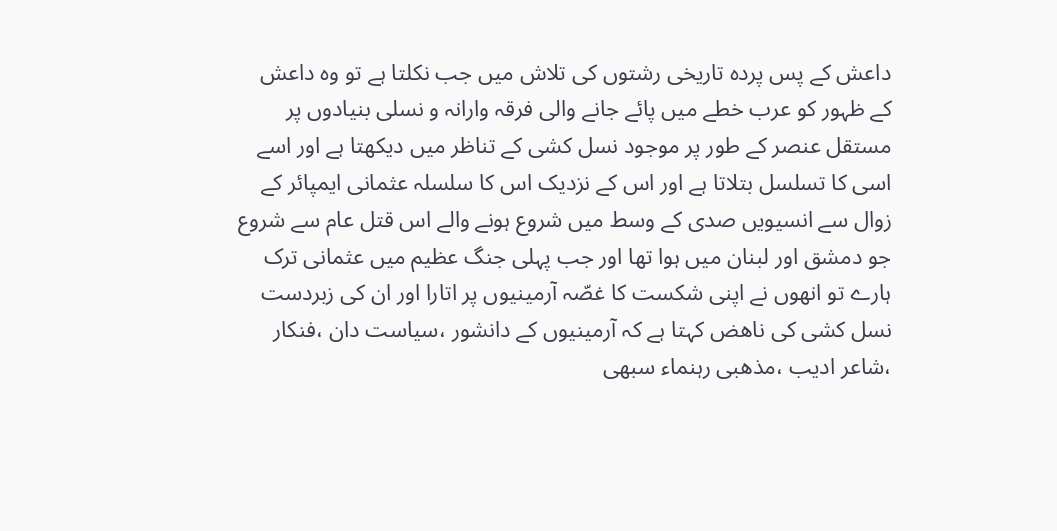داعش کے پس پردہ تاریخی رشتوں کی تلاش میں جب نکلتا ہے تو وہ داعش کے ظہور کو عرب خطے میں پائے جانے والی فرقہ وارانہ و نسلی بنیادوں پر مستقل عنصر کے طور پر موجود نسل کشی کے تناظر میں دیکھتا ہے اور اسے اسی کا تسلسل بتلاتا ہے اور اس کے نزدیک اس کا سلسلہ عثمانی ایمپائر کے زوال سے انسیویں صدی کے وسط میں شروع ہونے والے اس قتل عام سے شروع جو دمشق اور لبنان میں ہوا تھا اور جب پہلی جنگ عظیم میں عثمانی ترک ہارے تو انھوں نے اپنی شکست کا غصّہ آرمینیوں پر اتارا اور ان کی زبردست نسل کشی کی ناھض کہتا ہے کہ آرمینیوں کے دانشور ،سیاست دان ،فنکار ،شاعر ادیب ،مذھبی رہنماء سبھی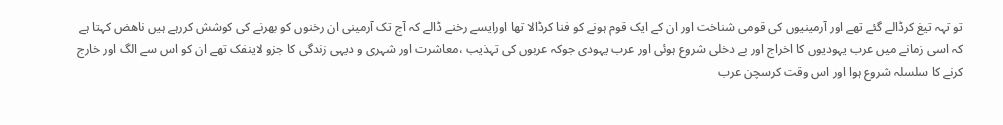تو تہہ تیغ کرڈالے گئے تھے اور آرمینیوں کی قومی شناخت اور ان کے ایک قوم ہونے کو فنا کرڈالا تھا اورایسے رخنے ڈالے کہ آج تک آرمینی ان رخنوں کو بھرنے کی کوشش کررہے ہیں ناھض کہتا ہے کہ اسی زمانے میں عرب یہودیوں کا اخراج اور بے دخلی شروع ہوئی اور عرب یہودی جوکہ عربوں کی تہذیب ،معاشرت اور شہری و دیہی زندگی کا جزو لاینفک تھے ان کو اس سے الگ اور خارج کرنے کا سلسلہ شروع ہوا اور اس وقت کرسچن عرب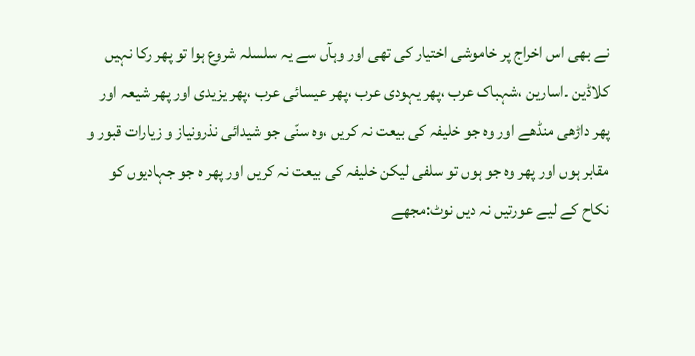نے بھی اس اخراج پر خاموشی اختیار کی تھی اور وہآں سے یہ سلسلہ شروع ہوا تو پھر رکا نہیں کلاڈین ۔اسارین ،شہباک عرب ،پھر یہودی عرب ،پھر عیسائی عرب ،پھر یزیدی اور پھر شیعہ اور پھر داڑھی منڈھے اور وہ جو خلیفہ کی بیعت نہ کریں ،وہ سنّی جو شیدائی نذرونیاز و زیارات قبور و مقابر ہوں اور پھر وہ جو ہوں تو سلفی لیکن خلیفہ کی بیعت نہ کریں اور پھر ہ جو جہادیوں کو نکاح کے لیے عورتیں نہ دیں نوٹ:مجھے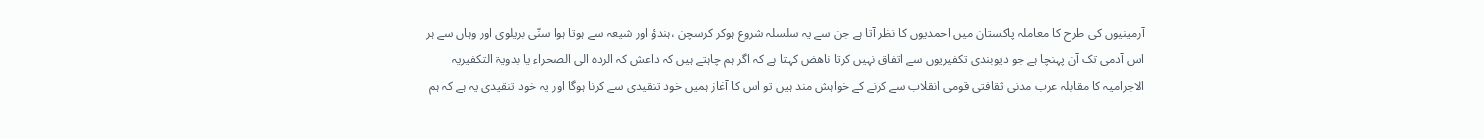آرمینیوں کی طرح کا معاملہ پاکستان میں احمدیوں کا نظر آتا ہے جن سے یہ سلسلہ شروع ہوکر کرسچن ،ہندؤ اور شیعہ سے ہوتا ہوا سنّی بریلوی اور وہاں سے ہر اس آدمی تک آن پہنچا ہے جو دیوبندی تکفیریوں سے اتفاق نہیں کرتا ناھض کہتا ہے کہ اگر ہم چاہتے ہیں کہ داعش کہ الردہ الی الصحراء یا بدویۃ التکفیریہ الاجرامیہ کا مقابلہ عرب مدنی ثقافتی قومی انقلاب سے کرنے کے خواہش مند ہیں تو اس کا آغاز ہميں خود تنقیدی سے کرنا ہوگا اور یہ خود تنقیدی یہ ہے کہ ہم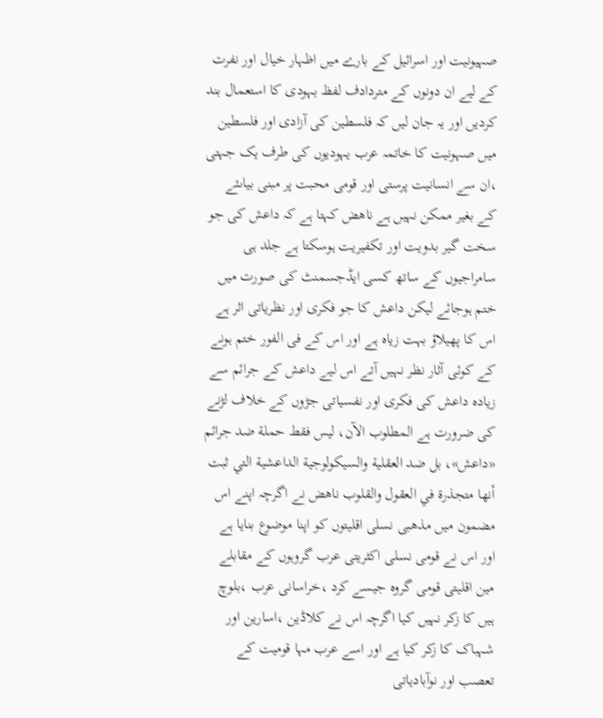صہیونیت اور اسرائیل کے بارے میں اظہار خیال اور نفرت کے لیے ان دونوں کے متردادف لفظ بہودی کا استعمال بند کردیں اور یہ جان لیں کہ فلسطین کی آزادی اور فلسطین میں صہونیت کا خاتمہ عرب یہودیوں کی طرف یک جہتی ،ان سے انسانیت پرستی اور قومی محبت پر مبنی بیاںئے کے بغیر ممکن نہیں ہے ناھض کہتا ہے کہ داعش کی جو سخت گیر بدویت اور تکفیریت ہوسکتا ہے جلد ہی سامراجیوں کے ساتھ کسی ایڈجسمنٹ کی صورت میں ختم ہوجائے لیکن داعش کا جو فکری اور نظریاتی اثر ہے اس کا پھیلاؤ بہت زیاہ ہے اور اس کے فی الفور ختم ہونے کے کوئی آثار نظر نہیں آتے اس لیے داعش کے جرائم سے زیادہ داعش کی فکری اور نفسیاتی جڑوں کے خلاف لڑنے کی ضرورت ہے المطلوب الآن، ليس فقط حملة ضد جرائم «داعش»، بل ضد العقلية والسيكولوجية الداعشية التي ثبت أنها متجذرة في العقول والقلوب ناھض نے اگرچہ اپنے اس مضمون میں مذھبی نسلی اقلیتوں کو اپنا موضوع بنایا ہے اور اس نے قومی نسلی اکثریتی عرب گروہوں کے مقابلے مين اقلیتی قومی گروہ جیسے کرد ،خراسانی عرب ،بلوچ ہیں کا زکر نہیں کیا اگرچہ اس نے کلاڈین ،اسارین اور شہباک کا زکر کیا ہے اور اسے عرب مہا قومیت کے تعصب اور نوآبادیاتی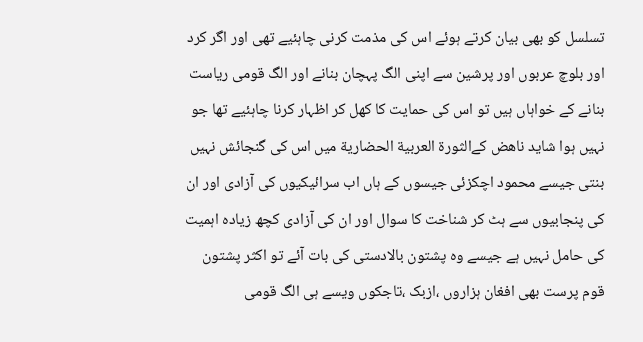تسلسل کو بھی بیان کرتے ہوئے اس کی مذمت کرنی چاہئیے تھی اور اگر کرد اور بلوچ عربوں اور پرشین سے اپنی الگ پہچان بنانے اور الگ قومی ریاست بنانے کے خواہاں ہیں تو اس کی حمایت کا کھل کر اظہار کرنا چاہئیے تھا جو نہیں ہوا شاید ناھض کےالثورة العربية الحضارية میں اس کی گنجائش نہیں بنتی جیسے محمود اچکزئی جیسوں کے ہاں اب سرائيکیوں کی آزادی اور ان کی پنجابیوں سے ہٹ کر شناخت کا سوال اور ان کی آزادی کچھ زیادہ اہمیت کی حامل نہیں ہے جیسے وہ پشتون بالادستی کی بات آئے تو اکثر پشتون قوم پرست بھی افغان ہزاروں ،ازبک ،تاجکوں ویسے ہی الگ قومی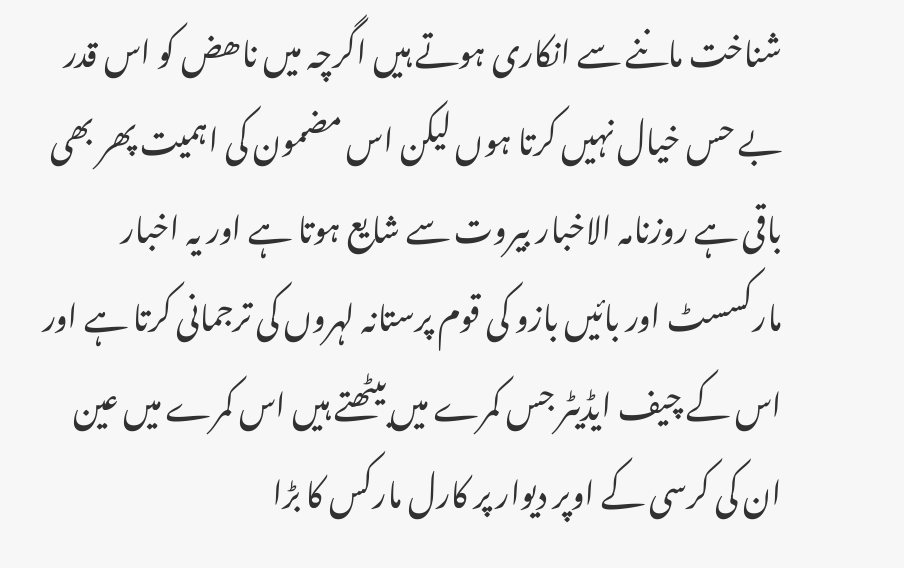شناخت ماننے سے انکاری ہوتے ہیں اگرچہ میں ناھض کو اس قدر بے حس خیال نہیں کرتا ہوں لیکن اس مضمون کی اہمیت پھر بھی باقی ہے روزنامہ الاخبار بیروت سے شایع ہوتا ہے اور یہ اخبار مارکسسٹ اور بائیں بازو کی قوم پرستانہ لہروں کی ترجمانی کرتا ہے اور اس کے چیف ايڈیٹر جس کمرے میں بیٹھتے ہیں اس کمرے میں عین ان کی کرسی کے اوپر دیوار پر کارل مارکس کا بڑا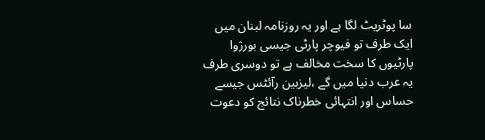سا پوٹریٹ لگا ہے اور یہ روزنامہ لبنان میں ایک طرف تو فیوچر پارٹی جیسی بورژوا پارٹیوں کا سخت مخالف ہے تو دوسری طرف یہ عرب دنیا میں گے ،ليزبین رآئٹس جیسے حساس اور انتہائی خطرناک نتائج کو دعوت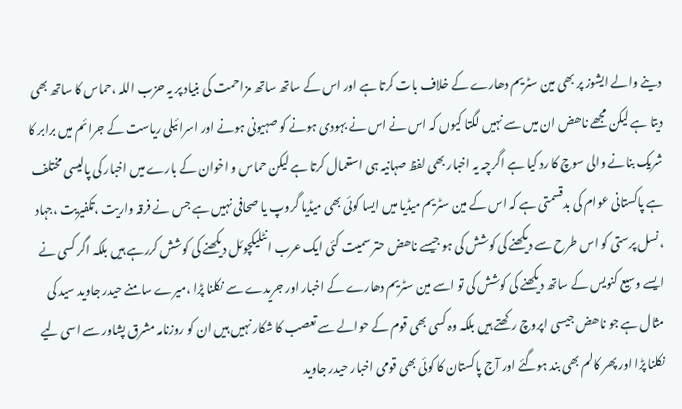دینے والے ایشوز پر بھی مین سٹریم دھارے کے خلاف بات کرتا ہے اور اس کے ساتھ ساتھ مزاحمت کی بنیاد پر یہ حزب اللہ ،حماس کا ساتھ بھی دیتا ہے لیکن مجھے ناھض ان میں سے نہیں لگتا کیوں کہ اس نے اس نے بہودی ہونے کو صہیونی ہونے اور اسرائيلی ریاست کے جرائم میں برابر کا شریک بنانے والی سوچ کا رد کیا ہے اگرچہ یہ اخبار بھی لفظ صہانیہ ہی استعمال کرتا ہے لیکن حماس و اخوان کے بارے میں اخبار کی پالیسی مختلف ہے پاکستانی عوام کی بدقسمتی ہے کہ اس کے مین سٹریم میڈیا میں ایسا کوئی بھی ميڈیا گروپ یا صحافی نہیں ہے جس نے فرقہ واریت ،تکفیریت ،جہاد ،نسل پرستی کو اس طرح سے دیکھنے کی کوشش کی ہو جیسے ناھض حتر سمیت کئی ایک عرب انٹلیکچوئل دیکھنے کی کوشش کررہے ہیں بلکہ اگر کسی نے ایسے وسیع کنویس کے ساتھ دیکھنے کی کوشش کی تو اسے مین سٹریم دھارے کے اخبار اور جریدے سے نکلنا پڑا ،میرے سامنے حیدر جاوید سید کی مثال ہے جو ناھض جیسی اپروچ رکھتے ہیں بلکہ وہ کسی بھی قوم کے حوالے سے تعصب کا شکار نہیں ہیں ان کو روزنامہ مشرق پشاور سے اسی لیے نکلنا پڑا اور پھر کالم بھی بند ہوگئے اور آج پاکستان کا کوئی بھی قومی اخبار حیدر جاوید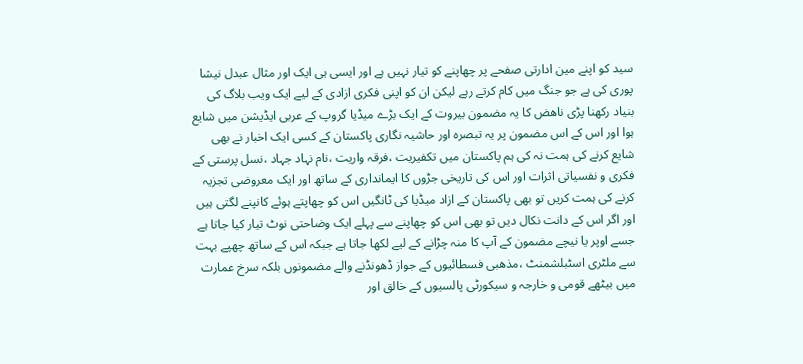سید کو اپنے مین ادارتی صفحے پر چھاپنے کو تیار نہیں ہے اور ایسی ہی ایک اور مثال عبدل نیشا پوری کی ہے جو جنگ میں کام کرتے رہے لیکن ان کو اپنی فکری ازادی کے لیے ایک ویب بلاگ کی بنیاد رکھنا پڑی ناھض کا یہ مضمون بیروت کے ایک بڑے ميڈیا گروپ کے عربی ایڈیشن میں شایع ہوا اور اس کے اس مضمون پر یہ تبصرہ اور حاشیہ نگاری پاکستان کے کسی ایک اخبار نے بھی شایع کرنے کی ہمت نہ کی ہم پاکستان میں تکفیریت ،فرقہ واریت ،نام نہاد جہاد ،نسل پرستی کے فکری و نفسیاتی اثرات اور اس کی تاریخی جڑوں کا ایمانداری کے ساتھ اور ایک معروضی تجزیہ کرنے کی ہمت کریں تو بھی پاکستان کے ازاد ميڈیا کی ٹانگیں اس کو چھاپتے ہوئے کانپنے لگتی ہیں اور اگر اس کے دانت نکال دیں تو بھی اس کو چھاپنے سے پہلے ایک وضاحتی نوٹ تیار کیا جاتا ہے جسے اوپر یا نیچے مضمون کے آپ کا منہ چڑانے کے لیے لکھا جاتا ہے جبکہ اس کے ساتھ چھپے بہت سے ملٹری اسٹبلشمنٹ ،مذھبی فسطائیوں کے جواز ڈھونڈنے والے مضمونوں بلکہ سرخ عمارت میں بیٹھے قومی و خارجہ و سیکورٹی پالسیوں کے خالق اور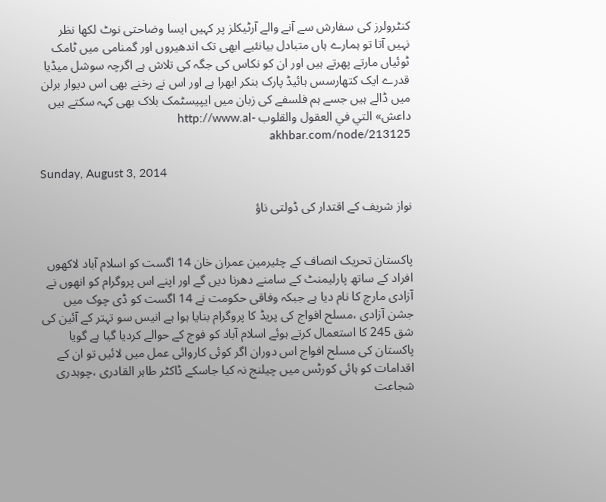کنٹرولرز کی سفارش سے آنے والے آرٹیکلز پر کہیں ایسا وضاحتی نوٹ لکھا نظر نہیں آتا تو ہمارے ہاں متبادل بیانئیے ابھی تک اندھیروں اور گمنامی میں ٹامک ٹوئیاں مارتے پھرتے ہیں اور ان کو نکاس کی جگہ کی تلاش ہے اگرچہ سوشل میڈیا قدرے ایک کتھارسس ہائیڈ پارک بنکر ابھرا ہے اور اس نے رخنے بھی اس دیوار برلن میں ڈالے ہیں جسے ہم فلسفے کی زبان میں ایپیسٹمک بلاک بھی کہہ سکتے ہیں داعش» التي في العقول والقلوب http://www.al-akhbar.com/node/213125

Sunday, August 3, 2014

نواز شریف کے اقتدار کی ڈولتی ناؤ


پاکستان تحریک انصاف کے چئیرمین عمران خان 14 اگست کو اسلام آباد لاکھوں افراد کے ساتھ پارلیمنٹ کے سامنے دھرنا دیں گے اور اپنے اس پروگرام کو انھوں نے آزادی مارچ کا نام دیا ہے جبکہ وفاقی حکومت نے 14 اگست کو ڈی چوک میں جشن آزادی ،مسلح افواج کی پریڈ کا پروگرام بنایا ہوا ہے انیس سو تہتر کے آئین کی شق 245 کا استعمال کرتے ہوئے اسلام آباد کو فوج کے حوالے کردیا گیا ہے گویا پاکستان کی مسلح افواج اس دوران اگر کوئی کاروائی عمل میں لائیں تو ان کے اقدامات کو ہائی کورٹس میں چیلنج نہ کیا جاسکے ڈاکٹر طاہر القادری ،چوہدری شجاعت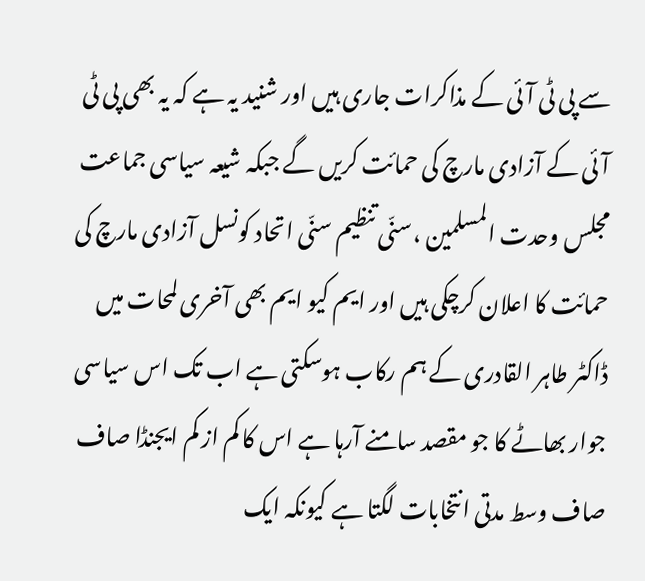سے پی ٹی آئی کے مذاکرات جاری ہیں اور شنید یہ ہے کہ یہ بھی پی ٹی آئی کے آزادی مارچ کی حمائت کریں گے جبکہ شیعہ سیاسی جماعت مجلس وحدت المسلمین ،سنّی تنظیم سنّی اتحاد کونسل آزادی مارچ کی حمائت کا اعلان کرچکی ہیں اور ایم کیو ایم بھی آخری لمحات میں ڈاکٹر طاہر القادری کے ہم رکاب ہوسکتی ہے اب تک اس سیاسی جوار بھاٹے کا جو مقصد سامنے آرہا ہے اس کا کم از کم ایجنڈا صاف صاف وسط مدتی انتخابات لگتا ہے کیونکہ ایک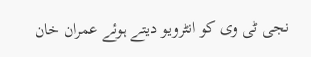نجی ٹی وی کو انٹرویو دیتے ہوئے عمران خان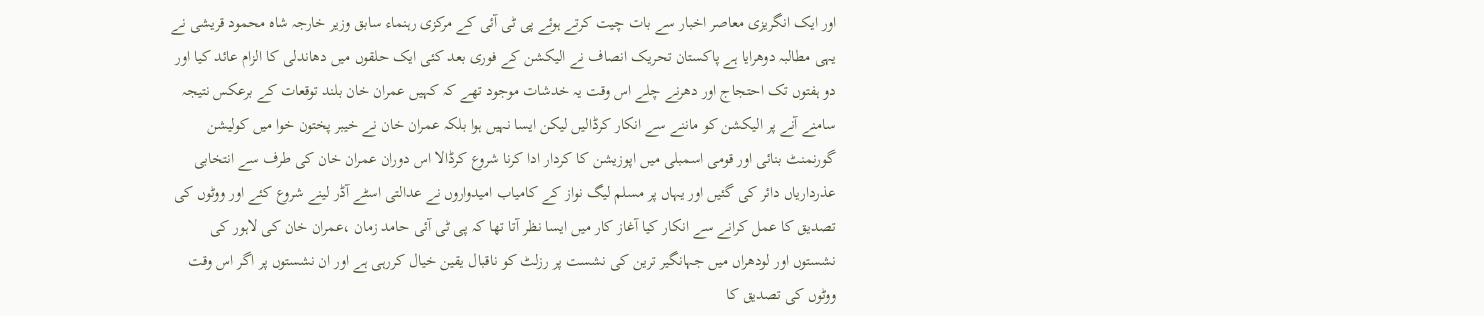اور ایک انگریزی معاصر اخبار سے بات چیت کرتے ہوئے پی ٹی آئی کے مرکزی رہنماء سابق وزیر خارجہ شاہ محمود قریشی نے یہی مطالبہ دوھرایا ہے پاکستان تحریک انصاف نے الیکشن کے فوری بعد کئی ایک حلقوں میں دھاندلی کا الزام عائد کیا اور دو ہفتوں تک احتجاج اور دھرنے چلے اس وقت یہ خدشات موجود تھے کہ کہیں عمران خان بلند توقعات کے برعکس نتیجہ سامنے آنے پر الیکشن کو ماننے سے انکار کرڈالیں لیکن ایسا نہیں ہوا بلکہ عمران خان نے خیبر پختون خوا میں کولیشن گورنمنٹ بنائی اور قومی اسمبلی میں اپوزیشن کا کردار ادا کرنا شروع کرڈالا اس دوران عمران خان کی طرف سے انتخابی عذرداریاں دائر کی گئیں اور یہاں پر مسلم لیگ نواز کے کامیاب امیدواروں نے عدالتی اسٹے آڈر لینے شروع کئے اور ووٹوں کی تصدیق کا عمل کرانے سے انکار کیا آغاز کار میں ایسا نظر آتا تھا کہ پی ٹی آئی حامد زمان ،عمران خان کی لاہور کی نشستوں اور لودھراں میں جہانگیر ترین کی نشست پر رزلٹ کو ناقبال یقین خیال کررہی ہے اور ان نشستوں پر اگر اس وقت ووٹوں کی تصدیق کا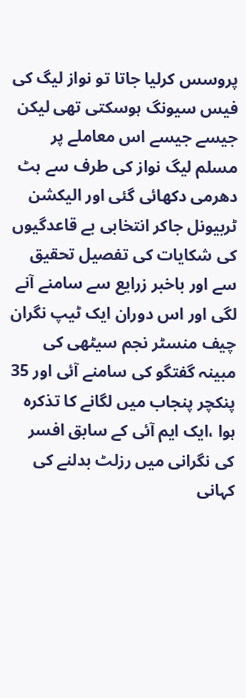پروسس کرلیا جاتا تو نواز لیگ کی فیس سیونگ ہوسکتی تھی لیکن جیسے جیسے اس معاملے پر مسلم لیگ نواز کی طرف سے ہٹ دھرمی دکھائی گئی اور الیکشن ٹربیونل جاکر انتخابی بے قاعدگیوں کی شکایات کی تفصیل تحقیق سے اور باخبر زرایع سے سامنے آنے لگی اور اس دوران ایک ٹیپ نگران چیف منسٹر نجم سیٹھی کی مبینہ گفتگو کی سامنے آئی اور 35 پنکچر پنجاب میں لگانے کا تذکرہ ہوا ،ایک ایم آئی کے سابق افسر کی نگرانی میں رزلٹ بدلنے کی کہانی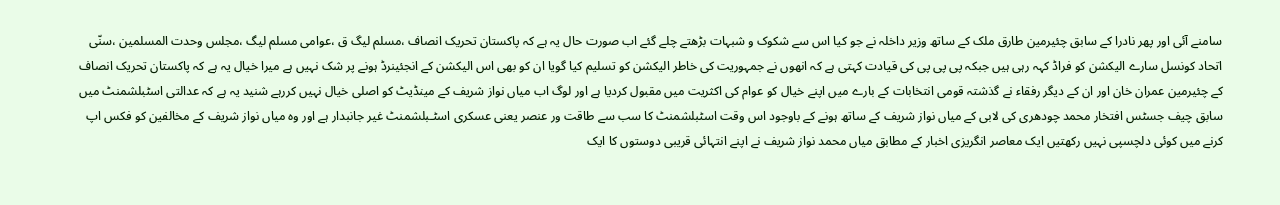سامنے آئی اور پھر نادرا کے سابق چئیرمین طارق ملک کے ساتھ وزیر داخلہ نے جو کیا اس سے شکوک و شبہات بڑھتے چلے گئے اب صورت حال یہ ہے کہ پاکستان تحریک انصاف ،مسلم لیگ ق ،عوامی مسلم لیگ ،مجلس وحدت المسلمین ،سنّی اتحاد کونسل سارے الیکشن کو فراڈ کہہ رہی ہیں جبکہ پی پی پی کی قیادت کہتی ہے کہ انھوں نے جمہوریت کی خاطر الیکشن کو تسلیم کیا گویا ان کو بھی اس الیکشن کے انجئینرڈ ہونے پر شک نہیں ہے میرا خیال یہ ہے کہ پاکستان تحریک انصاف کے چئیرمین عمران خان اور ان کے دیگر رفقاء نے گذشتہ قومی انتخابات کے بارے میں اپنے خیال کو عوام کی اکثریت میں مقبول کردیا ہے اور لوگ اب میاں نواز شریف کے مینڈیٹ کو اصلی خیال نہیں کررہے شنید یہ ہے کہ عدالتی اسٹبلشمنٹ میں سابق چیف جسٹس افتخار محمد چودھری کی لابی کے میاں نواز شریف کے ساتھ ہونے کے باوجود اس وقت اسٹبلشمنٹ کا سب سے طاقت ور عنصر یعنی عسکری اسٹـبلشمنٹ غیر جانبدار ہے اور وہ میاں نواز شریف کے مخالفین کو فکس اپ کرنے میں کوئی دلچسپی نہیں رکھتیں ایک معاصر انگريزی اخبار کے مطابق میاں محمد نواز شریف نے اپنے انتہائی قریبی دوستوں کا ایک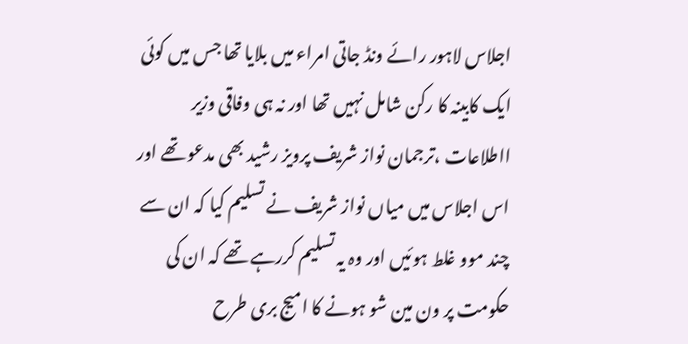اجلاس لاہور رائے ونڈ جاتی امراء میں بلایا تھا جس میں کوئی ایک کابینہ کا رکن شامل نہیں تھا اور نہ ہی وفاقی وزیر ااطلاعات ،ترجمان نواز شریف پرویز رشید بھی مدعو تھے اور اس اجلاس میں میاں نواز شریف نے تسلیم کیا کہ ان سے چند موو غلط ہوئیں اور وہ یہ تسلیم کررہے تھے کہ ان کی حکومت پر ون مین شو ہونے کا امیج بری طرح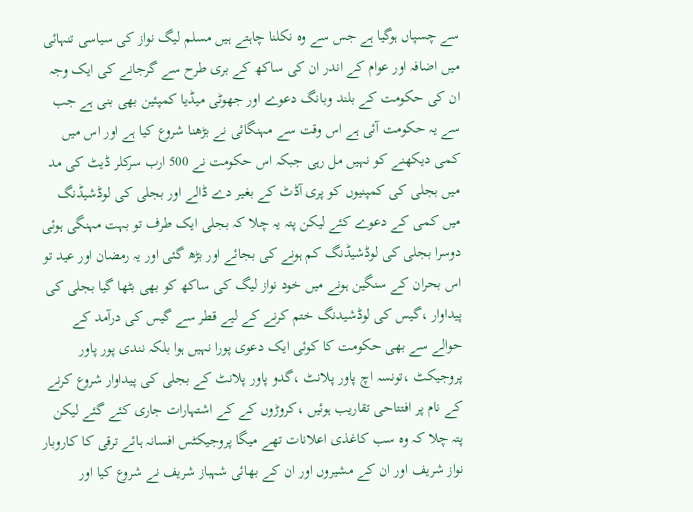سے چسپاں ہوگیا ہے جس سے وہ نکلنا چاہتے ہیں مسلم لیگ نواز کی سیاسی تنہائی میں اضافہ اور عوام کے اندر ان کی ساکھ کے بری طرح سے گرجانے کی ایک وجہ ان کی حکومت کے بلند وبانگ دعوے اور جھوٹی میڈیا کمپئین بھی بنی ہے جب سے یہ حکومت آئی ہے اس وقت سے مہنگائی نے بڑھنا شروع کیا ہے اور اس میں کمی دیکھنے کو نہیں مل رہی جبکہ اس حکومت نے 500 ارب سرکلر ڈیٹ کی مد میں بجلی کی کمپنیوں کو پری آڈٹ کے بغیر دے ڈالے اور بجلی کی لوڈشیڈنگ ميں کمی کے دعوے کئے لیکن پتہ یہ چلا کہ بجلی ایک طرف تو بہت مہنگی ہوئی دوسرا بجلی کی لوڈشیڈنگ کم ہونے کی بجائے اور بڑھ گئی اور یہ رمضان اور عید تو اس بحران کے سنگین ہونے میں خود نواز لیگ کی ساکھ کو بھی بٹھا گیا بجلی کی پیداوار ،گیس کی لوڈشیدنگ ختم کرنے کے لیے قطر سے گیس کی درآمد کے حوالے سے بھی حکومت کا کوئی ایک دعوی پورا نہیں ہوا بلکہ نندی پور پاور پروجیکٹ ،تونسہ اچ پاور پلانٹ ،گدو پاور پلانٹ کے بجلی کی پیداوار شروع کرنے کے نام پر افتتاحی تقاریب ہوئیں ،کروڑوں کے کے اشتہارات جاری کئے گئے لیکن پتہ چلا کہ وہ سب کاغذی اعلانات تھے میگا پروجیکٹس افسانہ ہائے ترقی کا کاروبار نواز شریف اور ان کے مشیروں اور ان کے بھائی شہباز شریف نے شروع کیا اور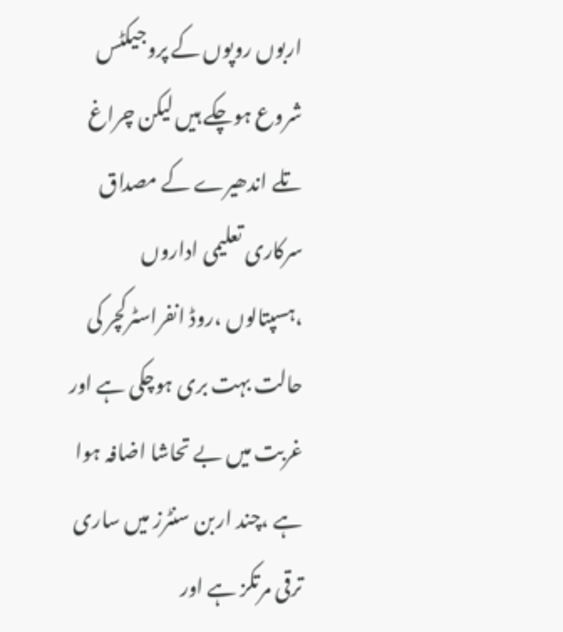اربوں روپوں کے پروجیکٹس شروع ہوچکے ہیں لیکن چراغ تلے اندھیرے کے مصداق سرکاری تعلیمی اداروں ،ہسپتالوں ،روڈ انفراسٹرکچر کی حالت بہت بری ہوچکی ہے اور غربت میں بے تحاشا اضافہ ہوا ہے ،چند اربن سنٹرز میں ساری ترقی مرتکز ہے اور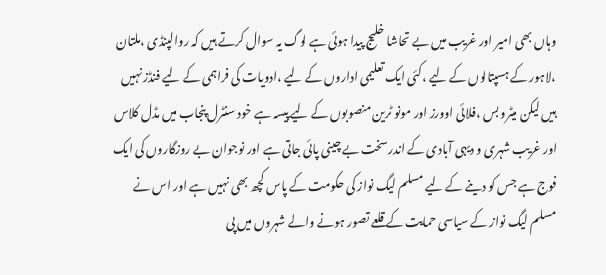وہاں بھی امیر اور غریب میں بے تحاشا خلیج پیدا ہوئی ہے لوگ یہ سوال کرتے ہیں کہ روالپنڈی ،ملتان ،لاہور کے ہسپتالوں کے لیے ،کئی ایک تعلیمی اداروں کے لیے ،ادویات کی فراہمی کے لیے فنڈز نہیں ہیں لیکن میٹرو بس ،فلائی اوورز اور مونو ٹرین منصوبوں کے لیے پیسہ ہے خود سنٹرل پنجاب میں مڈل کلاس اور غریب شہری و دیہی آبادی کے اندر سخت بے چینی پائی جاتی ہے اور نوجوان بے روزگاروں کی ایک فوج ہے جس کو دینے کے لیے مسلم لیگ نواز کی حکومت کے پاس کچھ بھی نہیں ہے اور اس نے مسلم لیگ نواز کے سیاسی حمایت کے قلعے تصور ہونے والے شہروں میں پی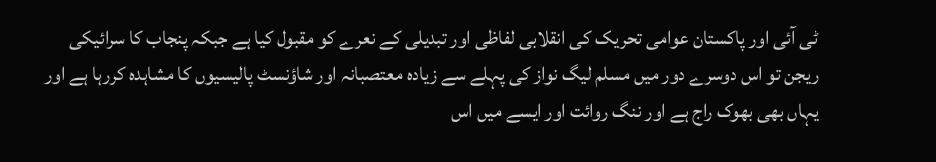ٹی آئی اور پاکستان عوامی تحریک کی انقلابی لفاظی اور تبدیلی کے نعرے کو مقبول کیا ہے جبکہ پنجاب کا سرائيکی ریجن تو اس دوسرے دور میں مسلم لیگ نواز کی پہلے سے زیادہ معتصبانہ اور شاؤنسٹ پالیسیوں کا مشاہدہ کررہا ہے اور یہاں بھی بھوک راج ہے اور ننگ روائت اور ایسے میں اس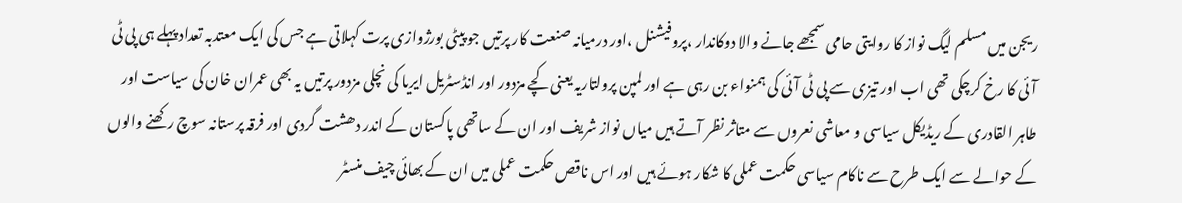ریجن میں مسلم لیگ نواز کا روایتی حامی سمجھے جانے والا دوکاندار ،پروفیشنل ،اور درمیانہ صنعت کار پرتیں جو پیٹی بورژوازی پرت کہلاتی ہے جس کی ایک معتدبہ تعداد پہلے ہی پی ٹی آئی کا رخ کرچکی تھی اب اور تیزی سے پی ٹی آئی کی ہمنواء بن رہی ہے اور لمپن پرولتاریہ یعنی کچے مزدور اور انڈسٹریل ایریا کی نچلی مزدور پرتیں یہ بھی عمران خان کی سیاست اور طاہر القادری کے ریڈیکل سیاسی و معاشی نعروں سے متاثر نظر آتے ہیں میاں نواز شریف اور ان کے ساتھی پاکستان کے اندر دھشت گردی اور فرقہ پرستانہ سوچ رکھنے والوں کے حوالے سے ایک طرح سے ناکام سیاسی حکمت عملی کا شکار ہوئے ہیں اور اس ناقص حکمت عملی میں ان کے بھائی چیف منسٹر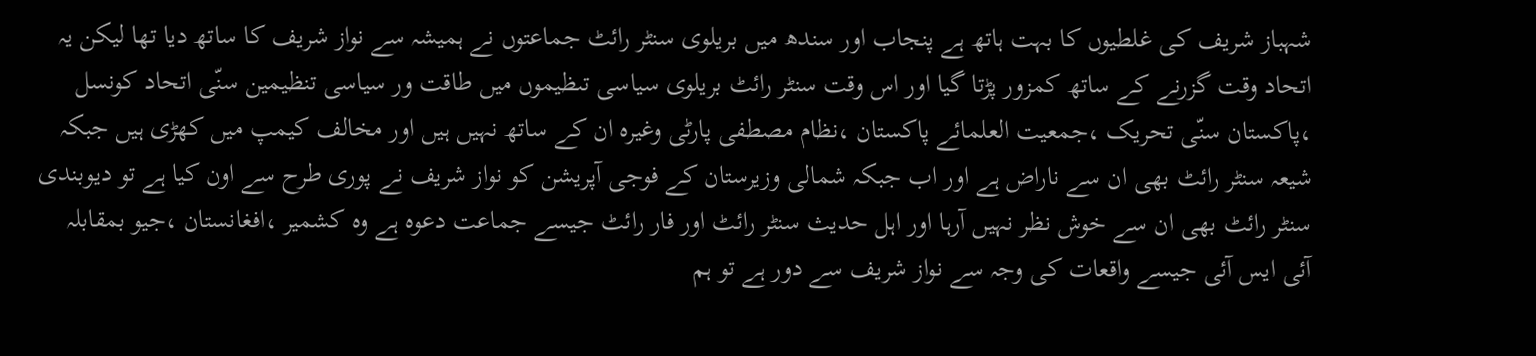شہباز شریف کی غلطیوں کا بہت ہاتھ ہے پنجاب اور سندھ میں بریلوی سنٹر رائٹ جماعتوں نے ہمیشہ سے نواز شریف کا ساتھ دیا تھا لیکن یہ اتحاد وقت گزرنے کے ساتھ کمزور پڑتا گیا اور اس وقت سنٹر رائٹ بریلوی سیاسی تںظیموں ميں طاقت ور سیاسی تنظیمين سنّی اتحاد کونسل ،پاکستان سنّی تحریک ،جمعیت العلمائے پاکستان ،نظام مصطفی پارٹی وغیرہ ان کے ساتھ نہیں ہیں اور مخالف کیمپ میں کھڑی ہیں جبکہ شیعہ سنٹر رائٹ بھی ان سے ناراض ہے اور اب جبکہ شمالی وزیرستان کے فوجی آپریشن کو نواز شریف نے پوری طرح سے اون کیا ہے تو دیوبندی سنٹر رائٹ بھی ان سے خوش نظر نہیں آرہا اور اہل حدیث سنٹر رائٹ اور فار رائٹ جیسے جماعت دعوہ ہے وہ کشمیر ،افغانستان ،جیو بمقابلہ آئی ایس آئی جیسے واقعات کی وجہ سے نواز شریف سے دور ہے تو ہم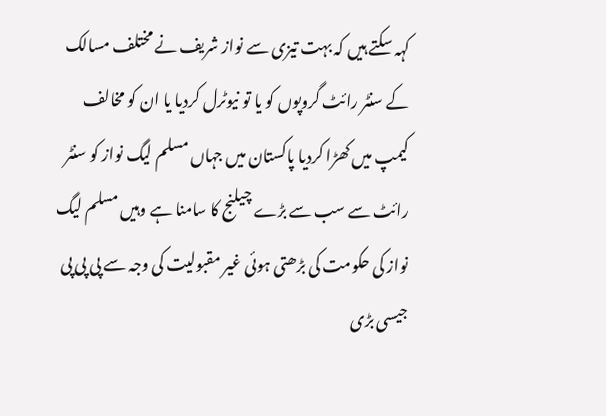کہہ سکتے ہیں کہ بہت تیزی سے نواز شریف نے مختلف مسالک کے سنٹر رائٹ گروپوں کو یا تو نیوٹرل کردیا یا ان کو مخالف کیمپ میں کھڑا کردیا پاکستان میں جہاں مسلم لیگ نواز کو سنٹر رائٹ سے سب سے بڑے چیلنج کا سامنا ہے وہیں مسلم لیگ نواز کی حکومت کی بڑھتی ہوئی غیر مقبولیت کی وجہ سے پی پی پی جیسی بڑی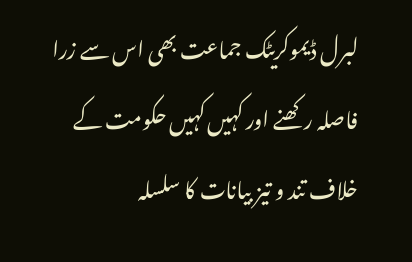لبرل ڈیموکریٹک جماعت بھی اس سے زرا فاصلہ رکھنے اور کہیں کہیں حکومت کے خلاف تند و تیز بیانات کا سلسلہ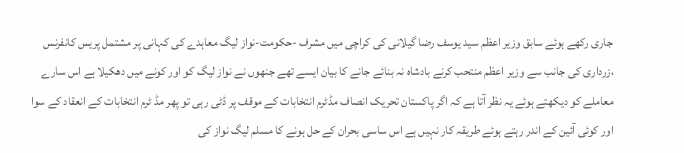جاری رکھے ہوئے سابق وزیر اعظم سید یوسف رضا گیلانی کی کراچی میں مشرف -حکومت-نواز لیگ معاہدے کی کہانی پر مشتمل پریس کانفرنس ،زرداری کی جانب سے وزیر اعظم منتحب کرنے بادشاہ نہ بنائے جانے کا بیان ایسے تھے جنھوں نے نواز لیگ کو اور کونے میں دھکیلا ہے اس سارے معاملے کو دیکھتے ہوئے یہ نظر آتا ہے کہ اگر پاکستان تحریک انصاف مڈٹرم انتخابات کے موقف پر ڈٹی رہی تو پھر مڈ ٹرم انتخابات کے انعقاد کے سوا اور کوئی آئین کے اندر رہتے ہوئے طریقہ کار نہیں ہے اس ساسی بحران کے حل ہونے کا مسلم لیگ نواز کی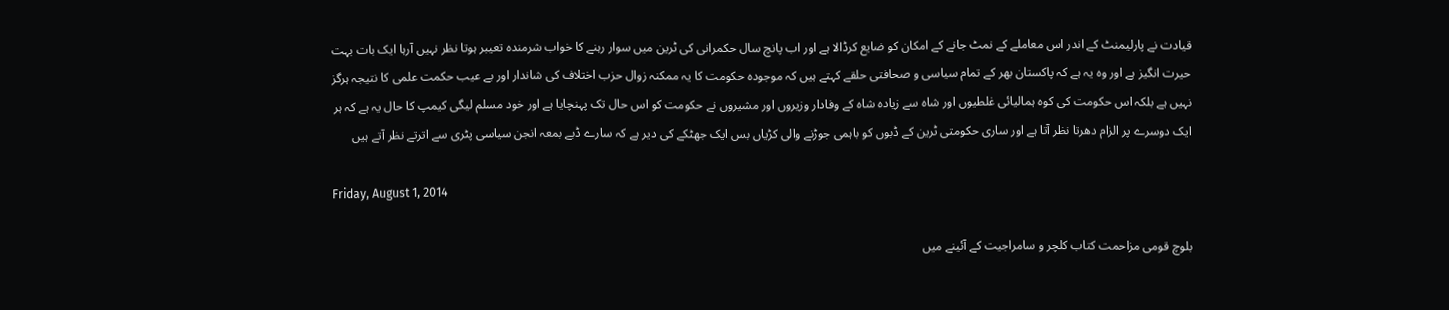قیادت نے پارلیمنٹ کے اندر اس معاملے کے نمٹ جانے کے امکان کو ضایع کرڈالا ہے اور اب پانچ سال حکمرانی کی ٹرین میں سوار رہنے کا خواب شرمندہ تعیبر ہوتا نظر نہیں آرہا ایک بات بہت حیرت انگیز ہے اور وہ یہ ہے کہ پاکستان بھر کے تمام سیاسی و صحافتی حلقے کہتے ہیں کہ موجودہ حکومت کا یہ ممکنہ زوال حزب اختلاف کی شاندار اور بے عیب حکمت علمی کا نتیجہ ہرگز نہیں ہے بلکہ اس حکومت کی کوہ ہمالیائی غلطیوں اور شاہ سے زیادہ شاہ کے وفادار وزیروں اور مشیروں نے حکومت کو اس حال تک پہنچایا ہے اور خود مسلم لیگی کیمپ کا حال یہ ہے کہ ہر ایک دوسرے پر الزام دھرتا نظر آتا ہے اور ساری حکومتی ٹرین کے ڈبوں کو باہمی جوڑنے والی کڑیاں بس ایک جھٹکے کی دیر ہے کہ سارے ڈبے بمعہ انجن سیاسی پٹری سے اترتے نظر آتے ہیں

Friday, August 1, 2014

بلوچ قومی مزاحمت کتاب کلچر و سامراجیت کے آئینے میں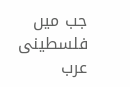جب میں فلسطینی عرب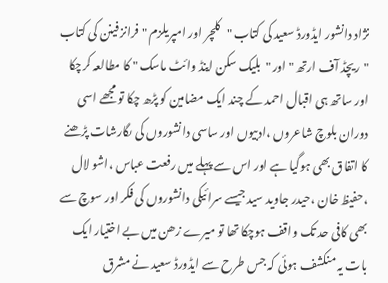نژاد دانشور ایڈورڈ سعید کی کتاب "کلچر اور امپریلزم " فرانز فینن کی کتاب "ریچڈ آف ارتھ " اور "بلیک سکن اینڈ وائٹ ماسک " کا مطالعہ کرچکا اور ساتھ ہی اقبال احمد کے چند ایک مضامین کو پڑھ چکا تو مجھے اسی دوران بلوچ شاعروں ،ادبیوں اور ساسی دانشوروں کی ںگارشات پڑھنے کا اتفاق بھی ہوگیا ہے اور اس سے پہلے میں رفعت عباس ،اشو لال ،حفیظ خان ،حیدر جاوید سید جیسے سرائیکی دانشوروں کی فکر اور سوچ سے بھی کافی حد تک واقف ہوچکا تھا تو میرے زھن میں بے اختیار ایک بات یہ منکشف ہوئی کہ جس طرح سے ایڈورڈ سعید نے مشرق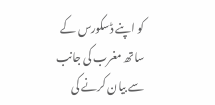کو اپنے ڈسکورس کے ساتھ مغرب کی جانب سے بیان کرنے کی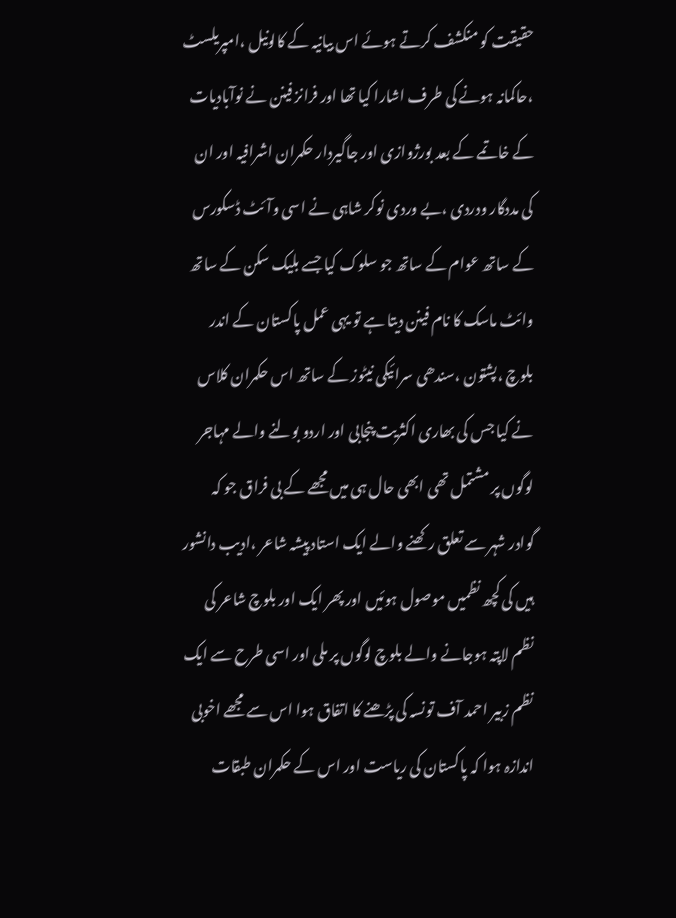حقیقت کو منکشف کرتے ہوئے اس بیانیہ کے کالونیل ،امپریلسٹ ،حاکمانہ ہونے کی طرف اشارا کیا تھا اور فرانز فینن نے نوآبادیات کے خاتمے کے بعد بورژوازی اور جاگیردار حکمران اشرافیہ اور ان کی مددگار ودردی ،بے وردی نوکر شاہی نے اسی وآئٹ ڈسکورس کے ساتھ عوام کے ساتھ جو سلوک کیا جسے بلیک سکن کے ساتھ وائٹ ماسک کا نام فینن دیتا ہے تو یہی عمل پاکستان کے اندر بلوچ ،پشتون ،سندھی سرائیکی نیٹوز کے ساتھ اس حکمران کلاس نے کیا جس کی بھاری اکثریت پنجابی اور اردو بولنے والے مہاجر لوگوں پر مشتمل تھی ابھی حال ہی میں مجھے کے بی فراق جو کہ گوادر شہر سے تعلق رکھنے والے ایک استاد پیشہ شاعر ،ادیب دانشور ہیں کی کچھ نظمیں موصول ہوئیں اور پھر ایک اور بلوچ شاعر کی نظم لاپتہ ہوجانے والے بلوچ لوگوں پر ملی اور اسی طرح سے ایک نظم زبیر احمد آف تونسہ کی پڑھنے کا اتفاق ہوا اس سے مجھے اخوبی اندازہ ہوا کہ پاکستان کی ریاست اور اس کے حکمران طبقات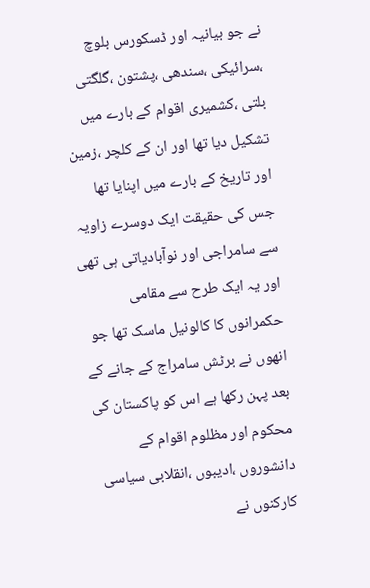نے جو بیانیہ اور ڈسکورس بلوچ ،سرائیکی ،سندھی ،پشتون ،گلگتی بلتی ،کشمیری اقوام کے بارے میں تشکیل دیا تھا اور ان کے کلچر ،زمین اور تاریخ کے بارے میں اپنایا تھا جس کی حقیقت ایک دوسرے زاویہ سے سامراجی اور نوآبادیاتی ہی تھی اور یہ ایک طرح سے مقامی حکمرانوں کا کالونیل ماسک تھا جو انھوں نے برٹش سامراج کے جانے کے بعد پہن رکھا ہے اس کو پاکستان کی محکوم اور مظلوم اقوام کے دانشوروں ،ادیبوں ،انقلابی سیاسی کارکنوں نے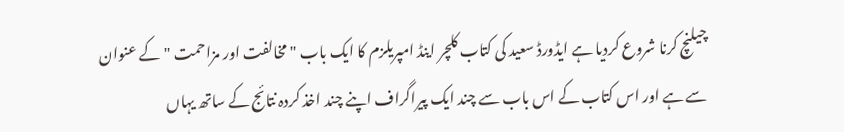چیلنچ کرنا شروع کردیا ہے ایڈورڈ سعید کی کتاب کلچر اینڈ امپریلزم کا ایک باب "مخالفت اور مزاحمت " کے عنوان سے ہے اور اس کتاب کے اس باب سے چند ایک پیراگراف اپنے چند اخذ کردہ نتائج کے ساتھ یہاں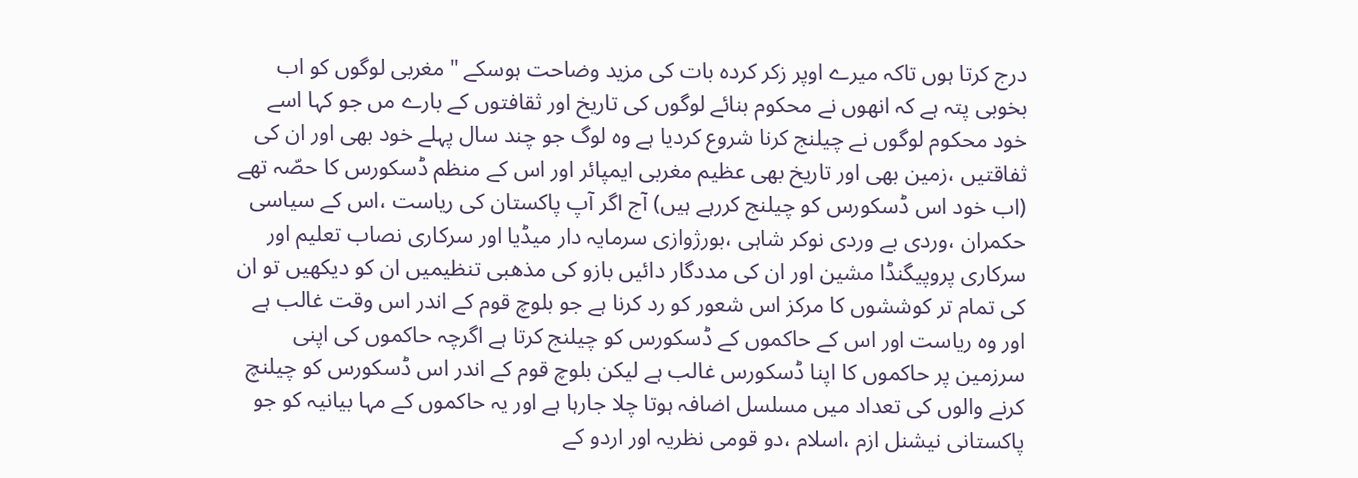درج کرتا ہوں تاکہ میرے اوپر زکر کردہ بات کی مزید وضاحت ہوسکے "مغربی لوگوں کو اب بخوبی پتہ ہے کہ انھوں نے محکوم بنائے لوگوں کی تاریخ اور ثقافتوں کے بارے مں جو کہا اسے خود محکوم لوگوں نے چیلنج کرنا شروع کردیا ہے وہ لوگ جو چند سال پہلے خود بھی اور ان کی ثفاقتیں ،زمین بھی اور تاریخ بھی عظیم مغربی ایمپائر اور اس کے منظم ڈسکورس کا حصّہ تھے (اب خود اس ڈسکورس کو چیلنج کررہے ہیں) آج اگر آپ پاکستان کی ریاست ،اس کے سیاسی حکمران ،وردی بے وردی نوکر شاہی ،بورژوازی سرمایہ دار میڈیا اور سرکاری نصاب تعلیم اور سرکاری پروپیگنڈا مشین اور ان کی مددگار دائیں بازو کی مذھبی تنظیمیں ان کو دیکھیں تو ان کی تمام تر کوششوں کا مرکز اس شعور کو رد کرنا ہے جو بلوچ قوم کے اندر اس وقت غالب ہے اور وہ ریاست اور اس کے حاکموں کے ڈسکورس کو چیلنج کرتا ہے اگرچہ حاکموں کی اپنی سرزمین پر حاکموں کا اپنا ڈسکورس غالب ہے لیکن بلوچ قوم کے اندر اس ڈسکورس کو چیلنچ کرنے والوں کی تعداد میں مسلسل اضافہ ہوتا چلا جارہا ہے اور یہ حاکموں کے مہا بیانیہ کو جو پاکستانی نیشنل ازم ،اسلام ،دو قومی نظریہ اور اردو کے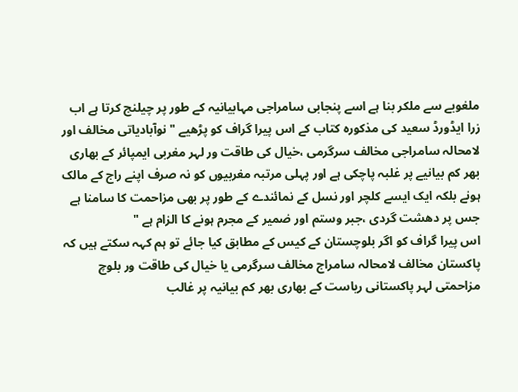ملغوبے سے ملکر بنا ہے اسے پنجابی سامراجی مہابیانیہ کے طور پر چیلنج کرتا ہے اب زرا ایڈورڈ سعید کی مذکورہ کتاب کے اس پیرا گراف کو پڑھیے "نوآبادیاتی مخالف اور لامحالہ سامراجی مخالف سرگرمی ،خیال کی طاقت ور لہر مغربی ایمپائر کے بھاری بھر کم بیانیے پر غلبہ پاچکی ہے اور پہلی مرتبہ مغربیوں کو نہ صرف اپنے راج کے مالک ہونے بلکہ ایک ایسے کلچر اور نسل کے نمائندے کے طور پر بھی مزاحمت کا سامنا ہے جس پر دھشت گردی ،جبر وستم اور ضمیر کے مجرم ہونے کا الزام ہے "
اس پیرا گراف کو اگر بلوچستان کے کیس کے مطابق کیا جائے تو ہم کہہ سکتے ہیں کہ پاکستان مخالف لامحالہ سامراج مخالف سرگرمی یا خیال کی طاقت ور بلوچ مزاحمتی لہر پاکستانی ریاست کے بھاری بھر کم بیانیہ پر غالب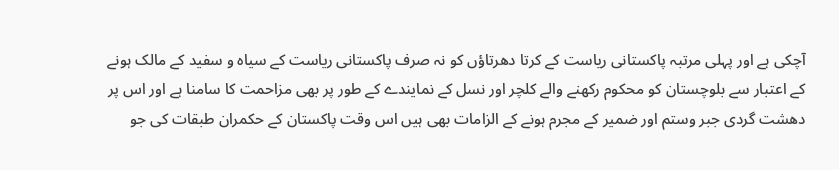آچکی ہے اور پہلی مرتبہ پاکستانی ریاست کے کرتا دھرتاؤں کو نہ صرف پاکستانی ریاست کے سیاہ و سفید کے مالک ہونے کے اعتبار سے بلوچستان کو محکوم رکھنے والے کلچر اور نسل کے نمايندے کے طور پر بھی مزاحمت کا سامنا ہے اور اس پر دھشت گردی جبر وستم اور ضمیر کے مجرم ہونے کے الزامات بھی ہیں اس وقت پاکستان کے حکمران طبقات کی جو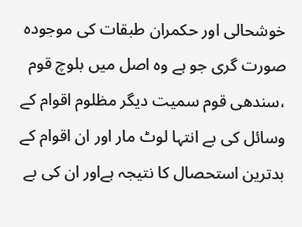خوشحالی اور حکمران طبقات کی موجودہ صورت گری جو ہے وہ اصل میں بلوچ قوم ،سندھی قوم سمیت دیگر مظلوم اقوام کے وسائل کی بے انتہا لوٹ مار اور ان اقوام کے بدترین استحصال کا نتیجہ ہےاور ان کی بے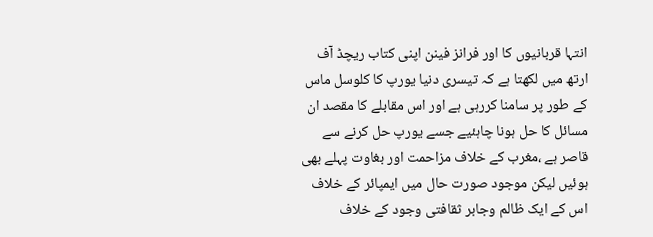انتہا قربانیوں کا اور فرانز فینن اپنی کتاب ریچڈ آف ارتھ میں لکھتا ہے کہ تیسری دنیا یورپ کا کلوسل ماس کے طور پر سامنا کررہی ہے اور اس مقابلے کا مقصد ان مسائل کا حل ہونا چاہئیے جسے یورپ حل کرنے سے قاصر ہے ،مغرب کے خلاف مزاحمت اور بغاوت پہلے بھی ہوئیں لیکن موجود صورت حال میں ایمپائر کے خلاف اس کے ایک ظالم وجابر ثقافتی وجود کے خلاف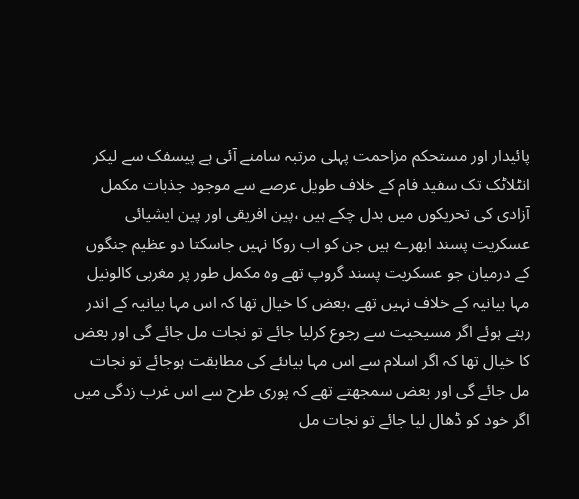پائیدار اور مستحکم مزاحمت پہلی مرتبہ سامنے آئی ہے پیسفک سے لیکر انٹلاٹک تک سفید فام کے خلاف طویل عرصے سے موجود جذبات مکمل آزادی کی تحریکوں میں بدل چکے ہیں ،پین افریقی اور پین ایشیائی عسکریت پسند ابھرے ہیں جن کو اب روکا نہیں جاسکتا دو عظیم جنگوں کے درمیان جو عسکریت پسند گروپ تھے وہ مکمل طور پر مغربی کالونیل مہا بیانیہ کے خلاف نہیں تھے ،بعض کا خیال تھا کہ اس مہا بیانیہ کے اندر رہتے ہوئے اگر مسیحیت سے رجوع کرلیا جائے تو نجات مل جائے گی اور بعض کا خیال تھا کہ اگر اسلام سے اس مہا بیاںئے کی مطابقت ہوجائے تو نجات مل جائے گی اور بعض سمجھتے تھے کہ پوری طرح سے اس غرب زدگی میں اگر خود کو ڈھال لیا جائے تو نجات مل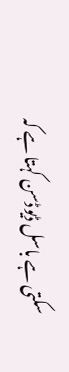سکتی ہے باسل ڈیوڈسن کہتا ہے کہ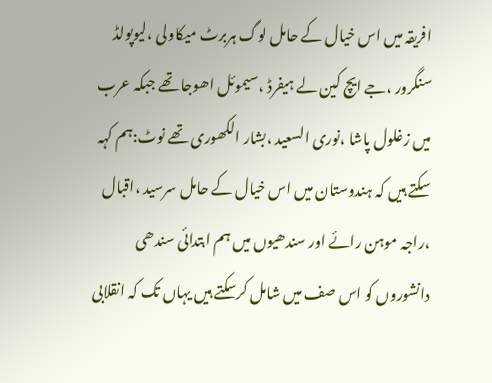افریقہ میں اس خیال کے حامل لوگ ہربرٹ میکاولی ،لیوپولڈ سنگرور ،جے ایچ کین لے ہیفرڈ ،سیموئل اھوجا تھے جبکہ عرب میں زغلول پاشا ،نوری السعید ،بشار الکھوری تھے نوٹ:ہم کہہ سکتے ہیں کہ ہندوستان میں اس خیال کے حامل سرسید ،اقبال ،راجہ موہن رائے اور سندھیوں میں ہم ابتدائی سندھی دانشوروں کو اس صف میں شامل کرسکتے ہیں یہاں تک کہ انقلابی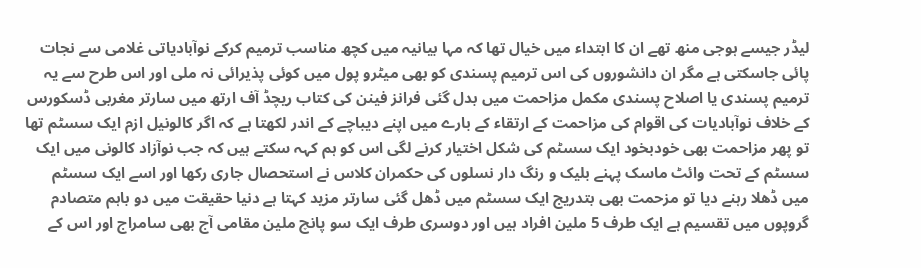لیڈر جیسے ہوجی منھ تھے ان کا ابتداء میں خیال تھا کہ مہا بیانیہ میں کچھ مناسب ترمیم کرکے نوآبادیاتی غلامی سے نجات پائی جاسکتی ہے مگر ان دانشوروں کی اس ترمیم پسندی کو بھی میٹرو پول میں کوئی پذیرائی نہ ملی اور اس طرح سے یہ ترمیم پسندی یا اصلاح پسندی مکمل مزاحمت میں بدل گئی فرانز فینن کی کتاب ریچڈ آف ارتھ میں سارتر مغربی ڈسکورس کے خلاف نوآبادیات کی اقوام کی مزاحمت کے ارتقاء کے بارے میں اپنے دیباچے کے اندر لکھتا ہے کہ اگر کالونیل ازم ایک سسٹم تھا تو پھر مزاحمت بھی خودبخود ایک سسٹم کی شکل اختیار کرنے لگی اس کو ہم کہہ سکتے ہیں کہ جب نوآزاد کالونی میں ایک سسٹم کے تحت وائٹ ماسک پہنے بلیک و رنگ دار نسلوں کی حکمران کلاس نے استحصال جاری رکھا اور اسے ایک سسٹم میں ڈھلا رہنے دیا تو مزحمت بھی بتدریج ایک سسٹم میں ڈھل گئی سارتر مزید کہتا ہے دنیا حقیقت میں دو باہم متصادم گروپوں میں تقسیم ہے ایک طرف 5 ملین افراد ہیں اور دوسری طرف ایک سو پانچ ملین مقامی آج بھی سامراج اور اس کے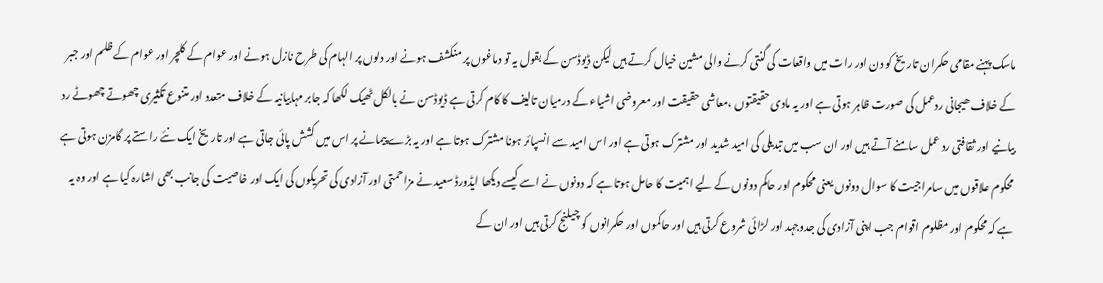ماسک پہنے مقامی حکمران تاریخ کو دن اور رات میں واقعات کی گنتی کرنے والی مشین خیال کرتے ہیں لیکن ڈیوڈسن کے بقول یہ تو دماغوں پر منکشف ہونے اور دلوں پر الہام کی طرح نازل ہونے اور عوام کے کلچر اور عوام کے ظلم اور جبر کے خلاف ھیجانی ردعمل کی صورت ظاہر ہوتی ہے اور یہ مادی حقیقتوں ،معاشی حقیقت اور معروضی اشیاء کے درمیان تالیف کا کام کرتی ہے ڈیوڈسن نے بالکل ٹھیک لکھا کہ جابر مہابیانیہ کے خلاف متعدد اور متنوع تکثیری چھوتے چھوٹے رد بیانیے اور ثقافتی رد عمل سامنے آتے ہیں اور ان سب میں تبدیلی کی امید شدید اور مشترک ہوتی ہے اور اس امید سے انسپائر ہونا مشترک ہوتا ہے اور یہ بڑے پیمانے پر اس میں کشش پائی جاتی ہے اور تاریخ ایک نئے راستے پر گامزن ہوتی ہے محکوم علاقوں میں سامراجیت کا سوال دونوں یعنی محکوم اور حاکم دونوں کے لیے اہمیت کا حامل ہوتا ہے کہ دونوں نے اسے کیسے دیکھا ایڈورڈ سعید نے مزاحمتی اور آزادی کی تحریکوں کی ایک اور خاصیت کی جانب بھی اشارہ کیا ہے اور وہ یہ ہے کہ محکوم اور مظلوم اقوام جب اپنی آزادی کی جدوجہد اور لڑائی شروع کرتی ہیں اور حاکموں اور حکمرانوں کو چیلنج کرتی ہیں اور ان کے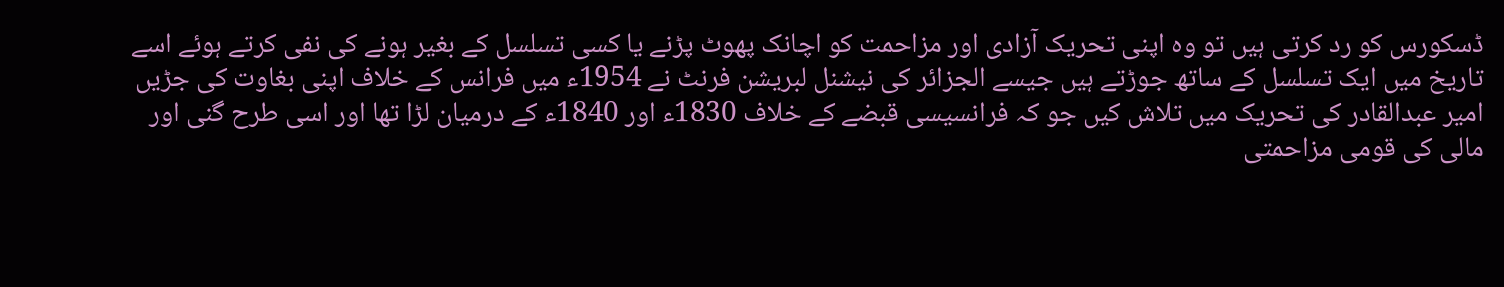ڈسکورس کو رد کرتی ہیں تو وہ اپنی تحریک آزادی اور مزاحمت کو اچانک پھوٹ پڑنے یا کسی تسلسل کے بغیر ہونے کی نفی کرتے ہوئے اسے تاریخ میں ایک تسلسل کے ساتھ جوڑتے ہیں جیسے الجزائر کی نیشنل لبریشن فرنٹ نے 1954ء میں فرانس کے خلاف اپنی بغاوت کی جڑیں امیر عبدالقادر کی تحریک میں تلاش کیں جو کہ فرانسیسی قبضے کے خلاف 1830ء اور 1840ء کے درمیان لڑا تھا اور اسی طرح گنی اور مالی کی قومی مزاحمتی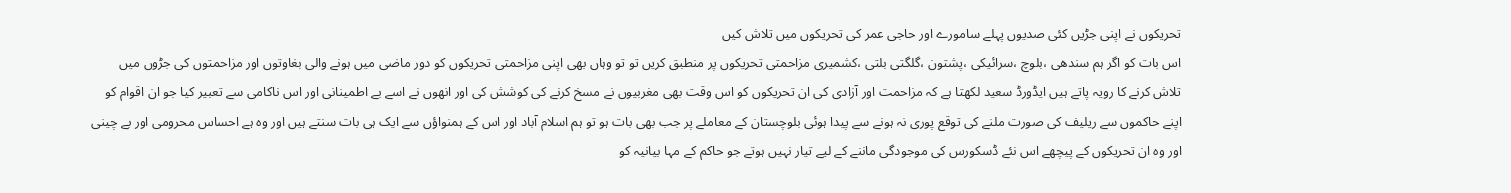تحریکوں نے اپنی جڑیں کئی صدیوں پہلے سامورے اور حاجی عمر کی تحریکوں میں تلاش کیں
اس بات کو اگر ہم سندھی ،بلوچ ،سرائیکی ،پشتون ،گلگتی بلتی ،کشمیری مزاحمتی تحریکوں پر منطبق کریں تو تو وہاں بھی اپنی مزاحمتی تحریکوں کو دور ماضی میں ہونے والی بغاوتوں اور مزاحمتوں کی جڑوں میں تلاش کرنے کا رویہ پاتے ہیں ایڈورڈ سعید لکھتا ہے کہ مزاحمت اور آزادی کی ان تحریکوں کو اس وقت بھی مغربیوں نے مسخ کرنے کی کوشش کی اور انھوں نے اسے بے اطمینانی اور اس ناکامی سے تعبیر کیا جو ان اقوام کو اپنے حاکموں سے ریلیف کی صورت ملنے کی توقع پوری نہ ہونے سے پیدا ہوئی بلوچستان کے معاملے پر جب بھی بات ہو تو ہم اسلام آباد اور اس کے ہمنواؤں سے ایک ہی بات سنتے ہیں اور وہ ہے احساس محرومی اور بے چینی اور وہ ان تحریکوں کے پیچھے اس نئے ڈسکورس کی موجودگی ماننے کے لیے تیار نہیں ہوتے جو حاکم کے مہا بیانیہ کو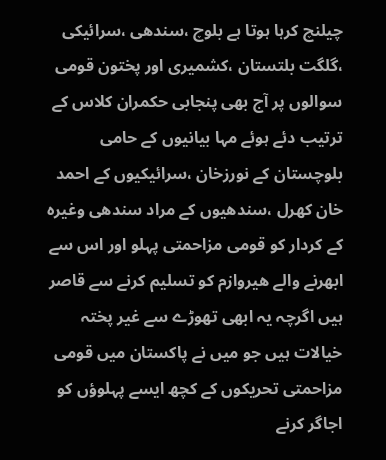چیلنچ کرہا ہوتا ہے بلوچ ،سندھی ،سرائيکی ،گلگت بلتستان ،کشمیری اور پختون قومی سوالوں پر آج بھی پنجابی حکمران کلاس کے ترتیب دئے ہوئے مہا بیانیوں کے حامی بلوچستان کے نورزخان ،سرائیکیوں کے احمد خان کھرل ،سندھیوں کے مراد سندھی وغیرہ کے کردار کو قومی مزاحمتی پہلو اور اس سے ابھرنے والے ھیروازم کو تسلیم کرنے سے قاصر ہیں اگرچہ یہ ابھی تھوڑے سے غیر پختہ خیالات ہیں جو میں نے پاکستان میں قومی مزاحمتی تحریکوں کے کچھ ایسے پہلوؤں کو اجاگر کرنے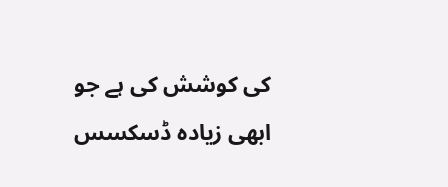کی کوشش کی ہے جو ابھی زیادہ ڈسکسس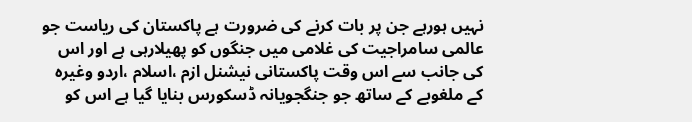نہیں ہورہے جن پر بات کرنے کی ضرورت ہے پاکستان کی ریاست جو عالمی سامراجیت کی غلامی میں جنگوں کو پھیلارہی ہے اور اس کی جانب سے اس وقت پاکستانی نیشنل ازم ،اسلام ،اردو وغیرہ کے ملغوبے کے ساتھ جو جنگجویانہ ڈسکورس بنایا گیا ہے اس کو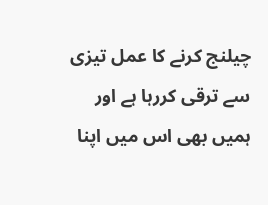چیلنج کرنے کا عمل تیزی سے ترقی کررہا ہے اور ہمیں بھی اس میں اپنا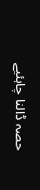حصہ ڈالنا چاہئیے